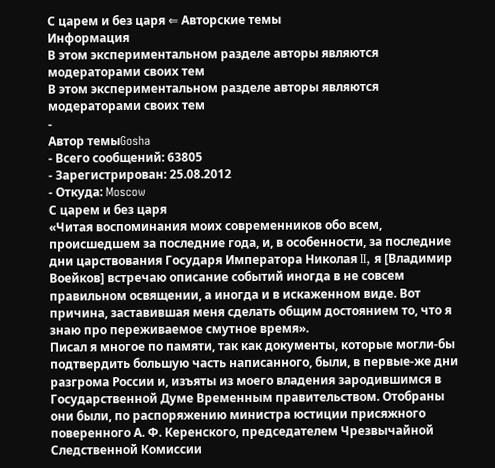С царем и без царя ⇐ Авторские темы
Информация
В этом экспериментальном разделе авторы являются модераторами своих тем
В этом экспериментальном разделе авторы являются модераторами своих тем
-
Автор темыGosha
- Всего сообщений: 63805
- Зарегистрирован: 25.08.2012
- Откуда: Moscow
С царем и без царя
«Читая воспоминания моих современников обо всем, происшедшем за последние года, и, в особенности, за последние дни царствования Государя Императора Николая II, я [Владимир Воейков] встречаю описание событий иногда в не совсем правильном освящении, а иногда и в искаженном виде. Вот причина, заставившая меня сделать общим достоянием то, что я знаю про переживаемое смутное время».
Писал я многое по памяти, так как документы, которые могли-бы подтвердить большую часть написанного, были, в первые-же дни разгрома России и, изъяты из моего владения зародившимся в Государственной Думе Временным правительством. Отобраны они были, по распоряжению министра юстиции присяжного поверенного А. Ф. Керенского, председателем Чрезвычайной Следственной Комиссии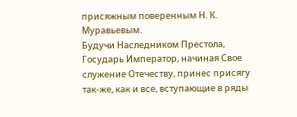присяжным поверенным Н. К. Муравьевым.
Будучи Наследником Престола, Государь Император, начиная Свое служение Отечеству, принес присягу так-же, как и все, вступающие в ряды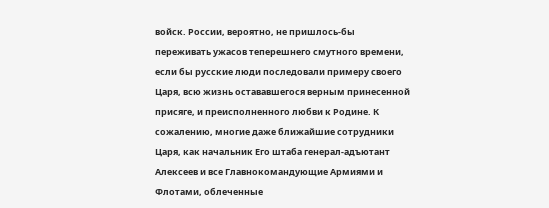войск. России, вероятно, не пришлось-бы переживать ужасов теперешнего смутного времени, если бы русские люди последовали примеру своего Царя, всю жизнь остававшегося верным принесенной присяге, и преисполненного любви к Родине. К сожалению, многие даже ближайшие сотрудники Царя, как начальник Его штаба генерал-адъютант Алексеев и все Главнокомандующие Армиями и Флотами, облеченные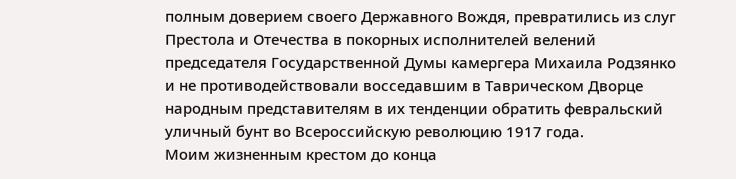полным доверием своего Державного Вождя, превратились из слуг Престола и Отечества в покорных исполнителей велений председателя Государственной Думы камергера Михаила Родзянко и не противодействовали восседавшим в Таврическом Дворце народным представителям в их тенденции обратить февральский уличный бунт во Всероссийскую революцию 1917 года.
Моим жизненным крестом до конца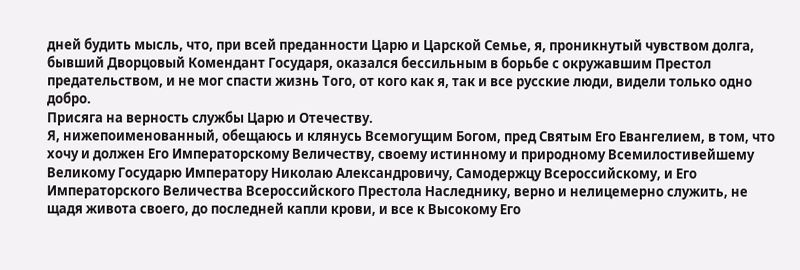дней будить мысль, что, при всей преданности Царю и Царской Семье, я, проникнутый чувством долга, бывший Дворцовый Комендант Государя, оказался бессильным в борьбе с окружавшим Престол предательством, и не мог спасти жизнь Того, от кого как я, так и все русские люди, видели только одно добро.
Присяга на верность службы Царю и Отечеству.
Я, нижепоименованный, обещаюсь и клянусь Всемогущим Богом, пред Святым Его Евангелием, в том, что хочу и должен Его Императорскому Величеству, своему истинному и природному Всемилостивейшему Великому Государю Императору Николаю Александровичу, Самодержцу Всероссийскому, и Его Императорского Величества Всероссийского Престола Наследнику, верно и нелицемерно служить, не щадя живота своего, до последней капли крови, и все к Высокому Его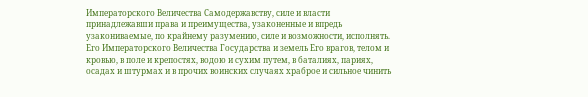Императорского Величества Самодержавству, силе и власти принадлежавши права и преимущества, узаконенные и впредь узакониваемые, по крайнему разумению, силе и возможности, исполнять. Его Императорского Величества Государства и земель Его врагов, телом и кровью, в поле и крепостях, водою и сухим путем, в баталиях, париях, осадах и штурмах и в прочих воинских случаях храброе и сильное чинить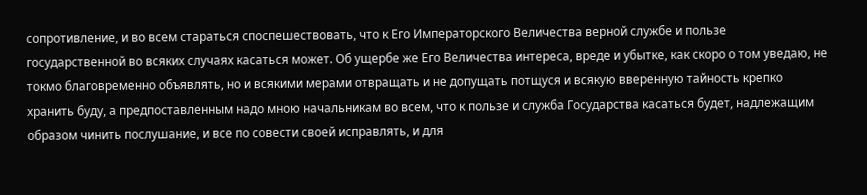сопротивление, и во всем стараться споспешествовать, что к Его Императорского Величества верной службе и пользе государственной во всяких случаях касаться может. Об ущербе же Его Величества интереса, вреде и убытке, как скоро о том уведаю, не токмо благовременно объявлять, но и всякими мерами отвращать и не допущать потщуся и всякую вверенную тайность крепко хранить буду, а предпоставленным надо мною начальникам во всем, что к пользе и служба Государства касаться будет, надлежащим образом чинить послушание, и все по совести своей исправлять, и для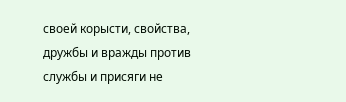своей корысти, свойства, дружбы и вражды против службы и присяги не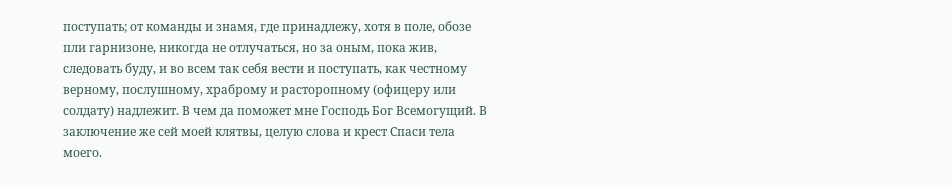поступать; от команды и знамя, где принадлежу, хотя в поле, обозе пли гарнизоне, никогда не отлучаться, но за оным, пока жив, следовать буду, и во всем так себя вести и поступать, как честному верному, послушному, храброму и расторопному (офицеру или солдату) надлежит. В чем да поможет мне Господь Бог Всемогущий. В заключение же сей моей клятвы, целую слова и крест Спаси тела моего.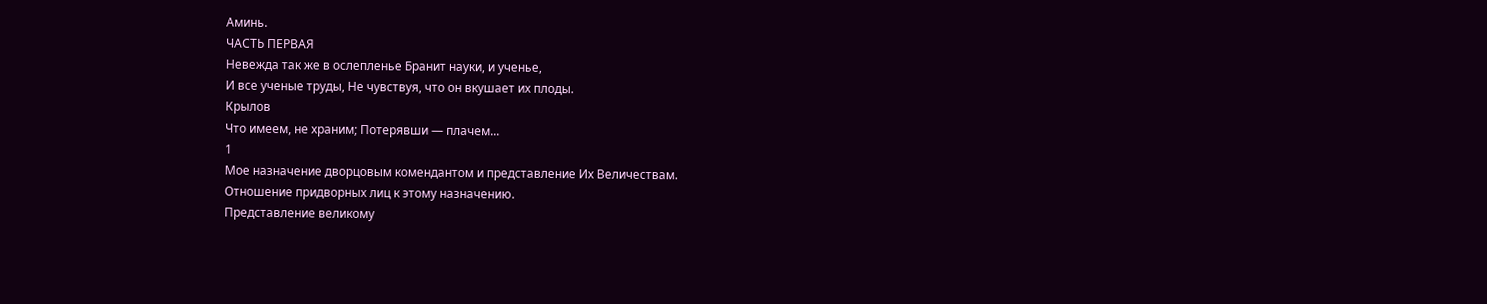Аминь.
ЧАСТЬ ПЕРВАЯ
Невежда так же в ослепленье Бранит науки, и ученье,
И все ученые труды, Не чувствуя, что он вкушает их плоды.
Крылов
Что имеем, не храним; Потерявши — плачем...
1
Мое назначение дворцовым комендантом и представление Их Величествам.
Отношение придворных лиц к этому назначению.
Представление великому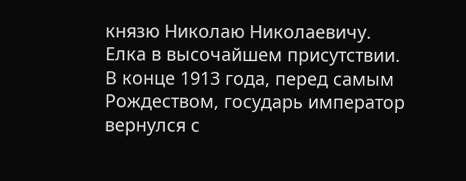князю Николаю Николаевичу.
Елка в высочайшем присутствии.
В конце 1913 года, перед самым Рождеством, государь император вернулся с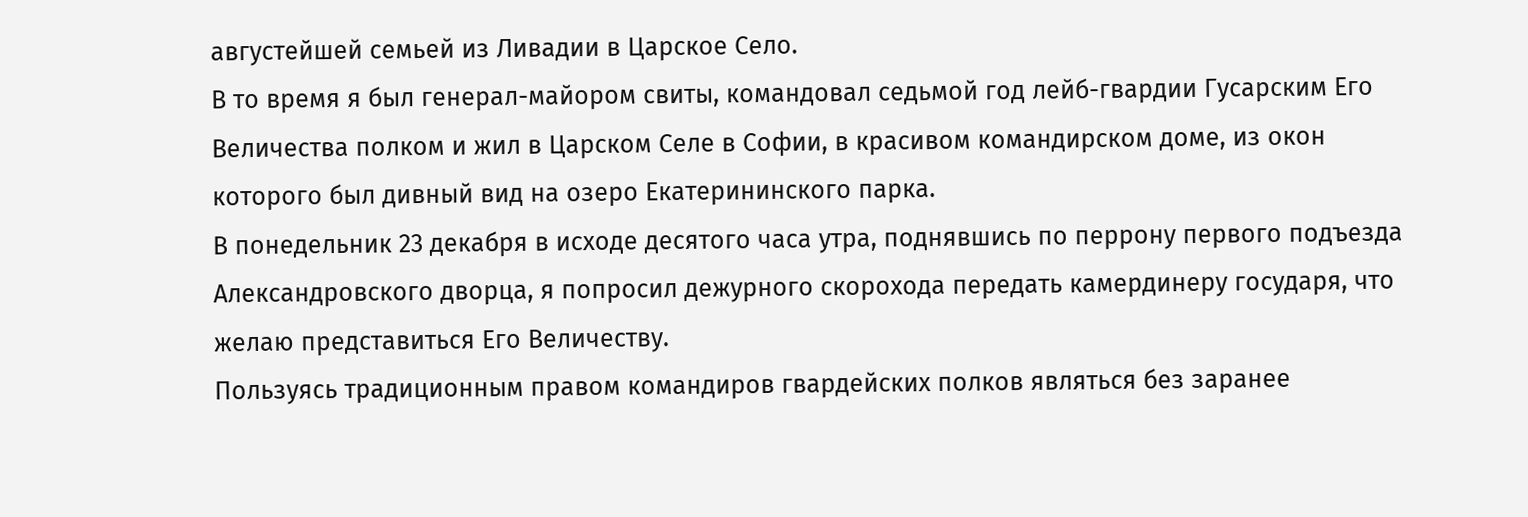августейшей семьей из Ливадии в Царское Село.
В то время я был генерал-майором свиты, командовал седьмой год лейб-гвардии Гусарским Его Величества полком и жил в Царском Селе в Софии, в красивом командирском доме, из окон которого был дивный вид на озеро Екатерининского парка.
В понедельник 23 декабря в исходе десятого часа утра, поднявшись по перрону первого подъезда Александровского дворца, я попросил дежурного скорохода передать камердинеру государя, что желаю представиться Его Величеству.
Пользуясь традиционным правом командиров гвардейских полков являться без заранее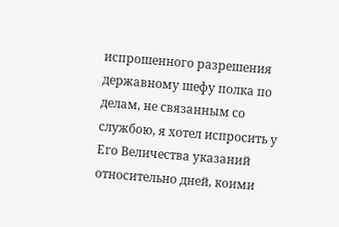испрошенного разрешения державному шефу полка по делам, не связанным со службою, я хотел испросить у Его Величества указаний относительно дней, коими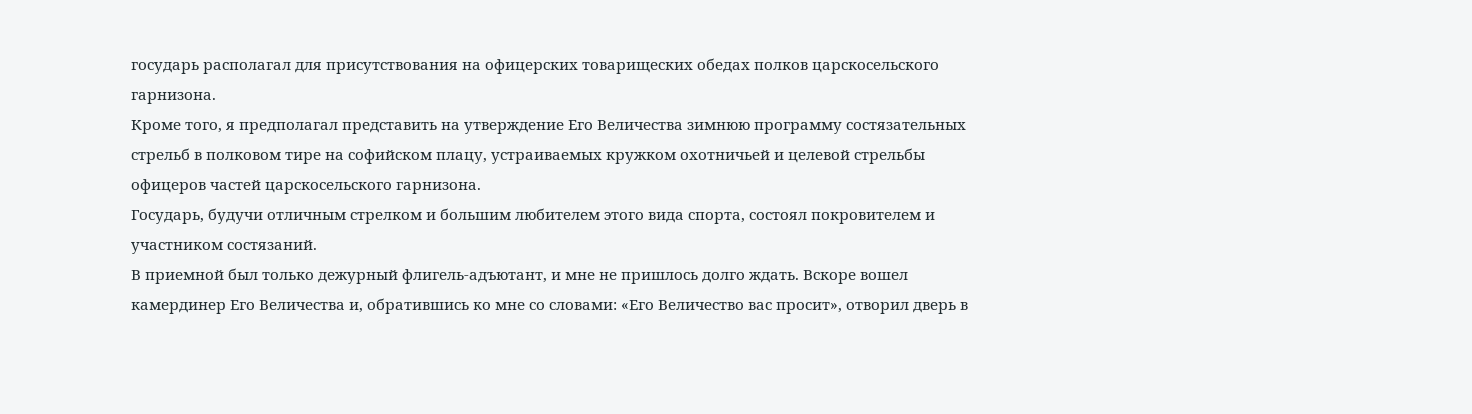государь располагал для присутствования на офицерских товарищеских обедах полков царскосельского гарнизона.
Кроме того, я предполагал представить на утверждение Его Величества зимнюю программу состязательных стрельб в полковом тире на софийском плацу, устраиваемых кружком охотничьей и целевой стрельбы офицеров частей царскосельского гарнизона.
Государь, будучи отличным стрелком и большим любителем этого вида спорта, состоял покровителем и участником состязаний.
В приемной был только дежурный флигель-адъютант, и мне не пришлось долго ждать. Вскоре вошел камердинер Его Величества и, обратившись ко мне со словами: «Его Величество вас просит», отворил дверь в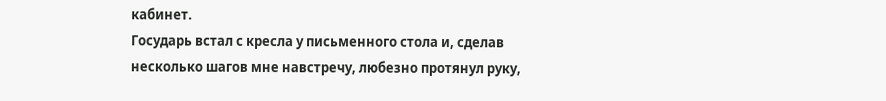кабинет.
Государь встал с кресла у письменного стола и, сделав несколько шагов мне навстречу, любезно протянул руку,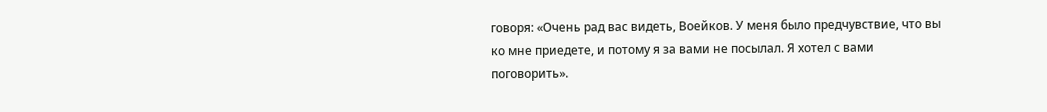говоря: «Очень рад вас видеть, Воейков. У меня было предчувствие, что вы ко мне приедете, и потому я за вами не посылал. Я хотел с вами поговорить».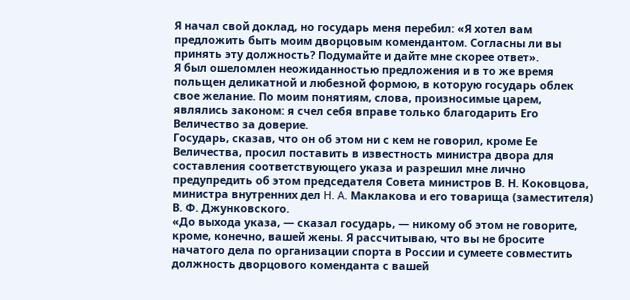Я начал свой доклад, но государь меня перебил: «Я хотел вам предложить быть моим дворцовым комендантом. Согласны ли вы принять эту должность? Подумайте и дайте мне скорее ответ».
Я был ошеломлен неожиданностью предложения и в то же время польщен деликатной и любезной формою, в которую государь облек свое желание. По моим понятиям, слова, произносимые царем, являлись законом: я счел себя вправе только благодарить Его Величество за доверие.
Государь, сказав, что он об этом ни с кем не говорил, кроме Ее Величества, просил поставить в известность министра двора для составления соответствующего указа и разрешил мне лично предупредить об этом председателя Совета министров В. Н. Коковцова, министра внутренних дел H. A. Маклакова и его товарища (заместителя) В. Ф. Джунковского.
«До выхода указа, — сказал государь, — никому об этом не говорите, кроме, конечно, вашей жены. Я рассчитываю, что вы не бросите начатого дела по организации спорта в России и сумеете совместить должность дворцового коменданта с вашей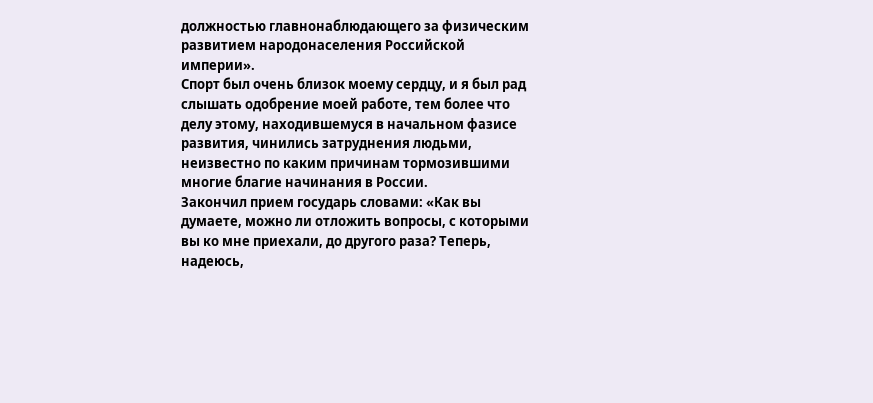должностью главнонаблюдающего за физическим развитием народонаселения Российской империи».
Спорт был очень близок моему сердцу, и я был рад слышать одобрение моей работе, тем более что делу этому, находившемуся в начальном фазисе развития, чинились затруднения людьми, неизвестно по каким причинам тормозившими многие благие начинания в России.
Закончил прием государь словами: «Как вы думаете, можно ли отложить вопросы, с которыми вы ко мне приехали, до другого раза? Теперь, надеюсь,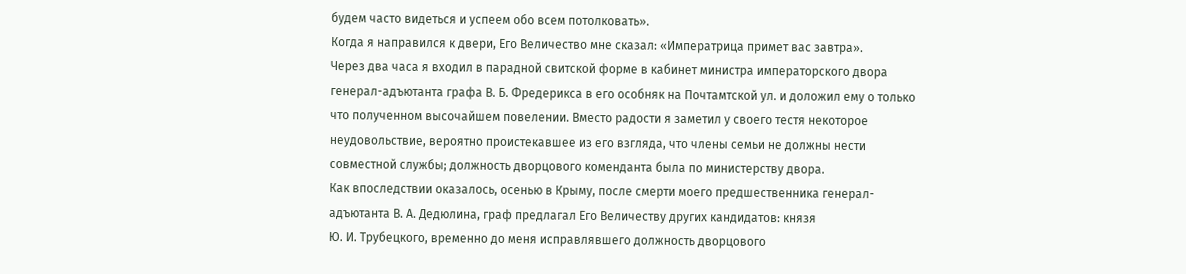будем часто видеться и успеем обо всем потолковать».
Когда я направился к двери, Его Величество мне сказал: «Императрица примет вас завтра».
Через два часа я входил в парадной свитской форме в кабинет министра императорского двора генерал-адъютанта графа В. Б. Фредерикса в его особняк на Почтамтской ул. и доложил ему о только что полученном высочайшем повелении. Вместо радости я заметил у своего тестя некоторое неудовольствие, вероятно проистекавшее из его взгляда, что члены семьи не должны нести совместной службы; должность дворцового коменданта была по министерству двора.
Как впоследствии оказалось, осенью в Крыму, после смерти моего предшественника генерал-адъютанта В. А. Дедюлина, граф предлагал Его Величеству других кандидатов: князя
Ю. И. Трубецкого, временно до меня исправлявшего должность дворцового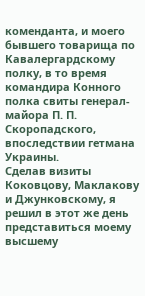коменданта, и моего бывшего товарища по Кавалергардскому полку, в то время командира Конного полка свиты генерал-майора П. П. Скоропадского, впоследствии гетмана Украины.
Сделав визиты Коковцову, Маклакову и Джунковскому, я решил в этот же день представиться моему высшему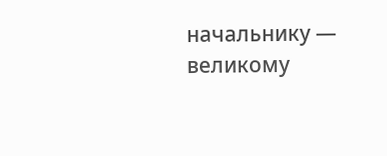начальнику — великому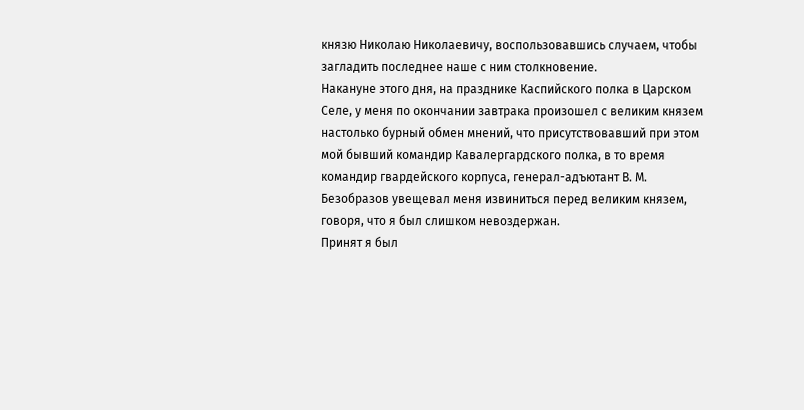князю Николаю Николаевичу, воспользовавшись случаем, чтобы загладить последнее наше с ним столкновение.
Накануне этого дня, на празднике Каспийского полка в Царском Селе, у меня по окончании завтрака произошел с великим князем настолько бурный обмен мнений, что присутствовавший при этом мой бывший командир Кавалергардского полка, в то время командир гвардейского корпуса, генерал-адъютант В. М. Безобразов увещевал меня извиниться перед великим князем, говоря, что я был слишком невоздержан.
Принят я был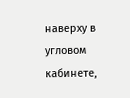наверху в угловом кабинете,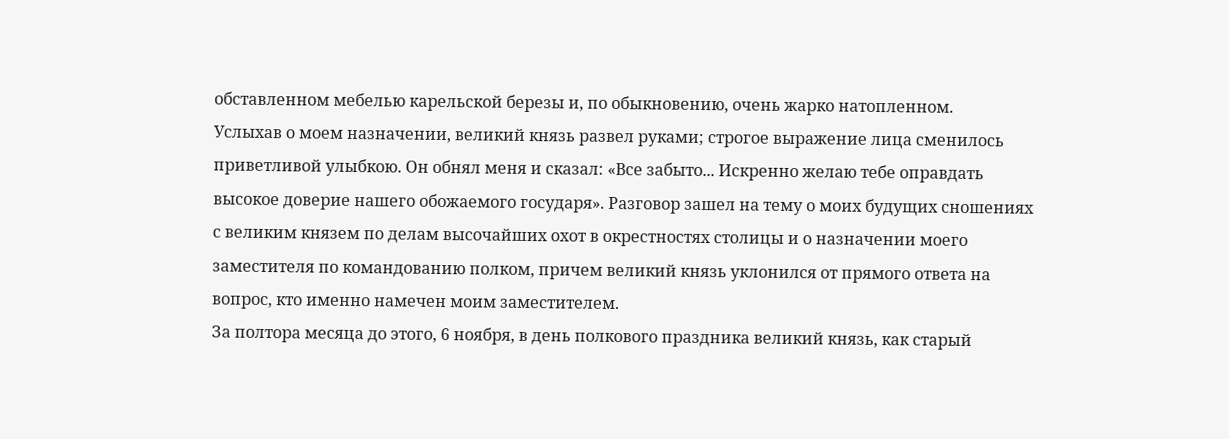обставленном мебелью карельской березы и, по обыкновению, очень жарко натопленном.
Услыхав о моем назначении, великий князь развел руками; строгое выражение лица сменилось приветливой улыбкою. Он обнял меня и сказал: «Все забыто... Искренно желаю тебе оправдать высокое доверие нашего обожаемого государя». Разговор зашел на тему о моих будущих сношениях с великим князем по делам высочайших охот в окрестностях столицы и о назначении моего заместителя по командованию полком, причем великий князь уклонился от прямого ответа на вопрос, кто именно намечен моим заместителем.
За полтора месяца до этого, 6 ноября, в день полкового праздника великий князь, как старый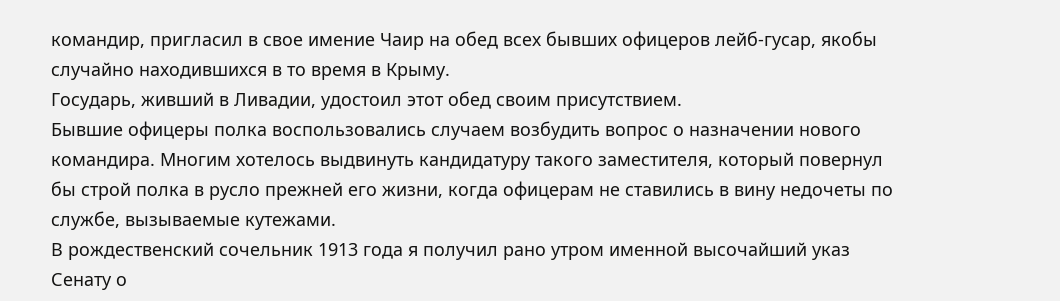командир, пригласил в свое имение Чаир на обед всех бывших офицеров лейб-гусар, якобы случайно находившихся в то время в Крыму.
Государь, живший в Ливадии, удостоил этот обед своим присутствием.
Бывшие офицеры полка воспользовались случаем возбудить вопрос о назначении нового командира. Многим хотелось выдвинуть кандидатуру такого заместителя, который повернул бы строй полка в русло прежней его жизни, когда офицерам не ставились в вину недочеты по службе, вызываемые кутежами.
В рождественский сочельник 1913 года я получил рано утром именной высочайший указ Сенату о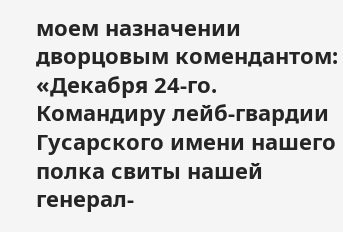моем назначении дворцовым комендантом:
«Декабря 24-го. Командиру лейб-гвардии Гусарского имени нашего полка свиты нашей генерал-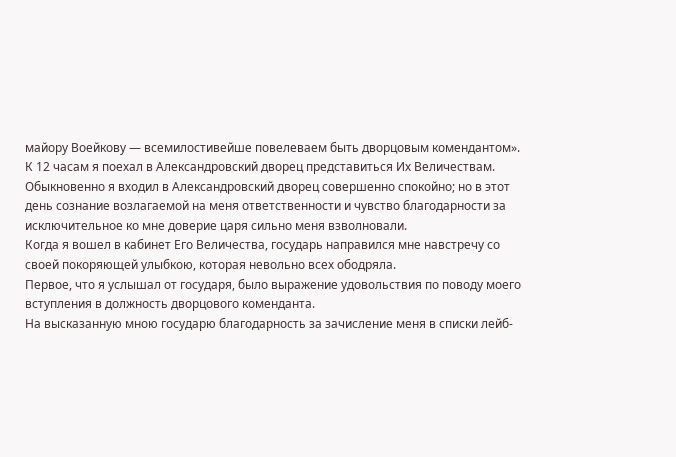майору Воейкову — всемилостивейше повелеваем быть дворцовым комендантом».
К 12 часам я поехал в Александровский дворец представиться Их Величествам.
Обыкновенно я входил в Александровский дворец совершенно спокойно; но в этот день сознание возлагаемой на меня ответственности и чувство благодарности за исключительное ко мне доверие царя сильно меня взволновали.
Когда я вошел в кабинет Его Величества, государь направился мне навстречу со своей покоряющей улыбкою, которая невольно всех ободряла.
Первое, что я услышал от государя, было выражение удовольствия по поводу моего вступления в должность дворцового коменданта.
На высказанную мною государю благодарность за зачисление меня в списки лейб-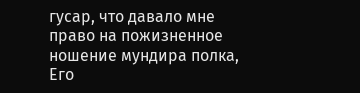гусар, что давало мне право на пожизненное ношение мундира полка, Его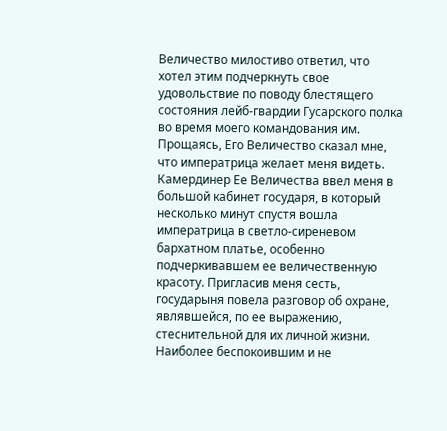Величество милостиво ответил, что хотел этим подчеркнуть свое удовольствие по поводу блестящего состояния лейб-гвардии Гусарского полка во время моего командования им.
Прощаясь, Его Величество сказал мне, что императрица желает меня видеть.
Камердинер Ее Величества ввел меня в большой кабинет государя, в который несколько минут спустя вошла императрица в светло-сиреневом бархатном платье, особенно подчеркивавшем ее величественную красоту. Пригласив меня сесть, государыня повела разговор об охране, являвшейся, по ее выражению, стеснительной для их личной жизни.
Наиболее беспокоившим и не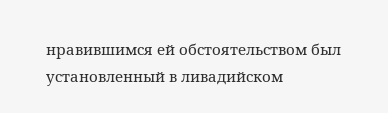нравившимся ей обстоятельством был установленный в ливадийском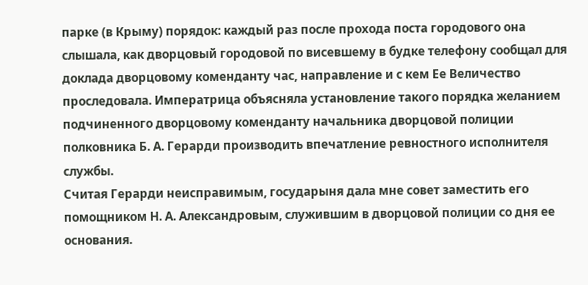парке (в Крыму) порядок: каждый раз после прохода поста городового она слышала, как дворцовый городовой по висевшему в будке телефону сообщал для доклада дворцовому коменданту час, направление и с кем Ее Величество проследовала. Императрица объясняла установление такого порядка желанием подчиненного дворцовому коменданту начальника дворцовой полиции полковника Б. А. Герарди производить впечатление ревностного исполнителя службы.
Считая Герарди неисправимым, государыня дала мне совет заместить его помощником Н. А. Александровым, служившим в дворцовой полиции со дня ее основания.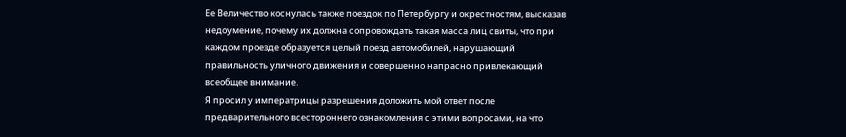Ее Величество коснулась также поездок по Петербургу и окрестностям, высказав недоумение, почему их должна сопровождать такая масса лиц свиты, что при каждом проезде образуется целый поезд автомобилей, нарушающий правильность уличного движения и совершенно напрасно привлекающий всеобщее внимание.
Я просил у императрицы разрешения доложить мой ответ после предварительного всестороннего ознакомления с этими вопросами, на что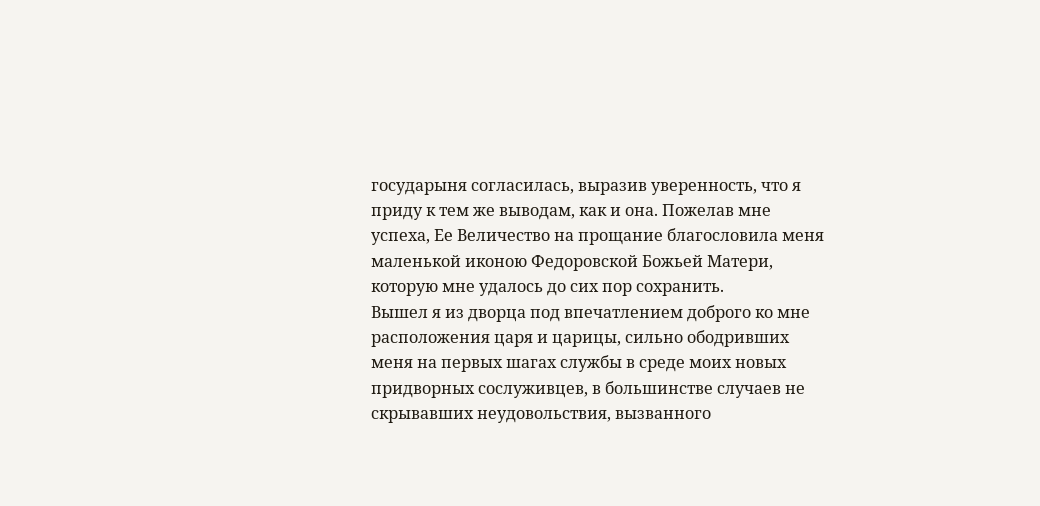государыня согласилась, выразив уверенность, что я приду к тем же выводам, как и она. Пожелав мне успеха, Ее Величество на прощание благословила меня маленькой иконою Федоровской Божьей Матери, которую мне удалось до сих пор сохранить.
Вышел я из дворца под впечатлением доброго ко мне расположения царя и царицы, сильно ободривших меня на первых шагах службы в среде моих новых придворных сослуживцев, в большинстве случаев не скрывавших неудовольствия, вызванного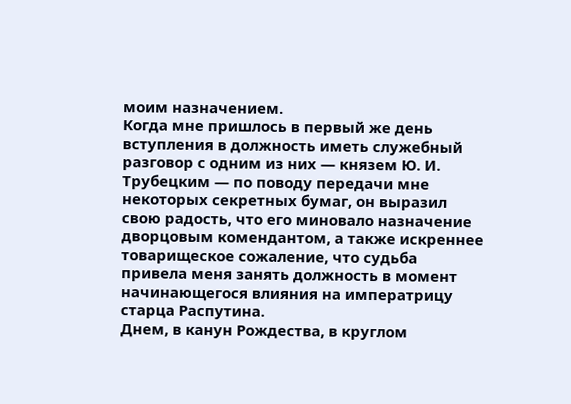моим назначением.
Когда мне пришлось в первый же день вступления в должность иметь служебный разговор с одним из них — князем Ю. И. Трубецким — по поводу передачи мне некоторых секретных бумаг, он выразил свою радость, что его миновало назначение дворцовым комендантом, а также искреннее товарищеское сожаление, что судьба привела меня занять должность в момент начинающегося влияния на императрицу старца Распутина.
Днем, в канун Рождества, в круглом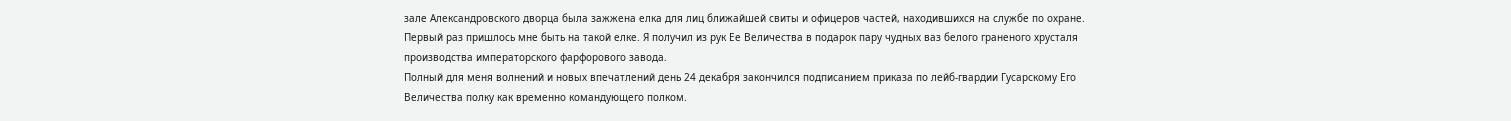зале Александровского дворца была зажжена елка для лиц ближайшей свиты и офицеров частей, находившихся на службе по охране. Первый раз пришлось мне быть на такой елке. Я получил из рук Ее Величества в подарок пару чудных ваз белого граненого хрусталя производства императорского фарфорового завода.
Полный для меня волнений и новых впечатлений день 24 декабря закончился подписанием приказа по лейб-гвардии Гусарскому Его Величества полку как временно командующего полком.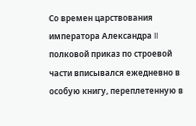Со времен царствования императора Александра II полковой приказ по строевой части вписывался ежедневно в особую книгу, переплетенную в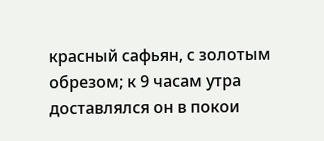красный сафьян, с золотым обрезом; к 9 часам утра доставлялся он в покои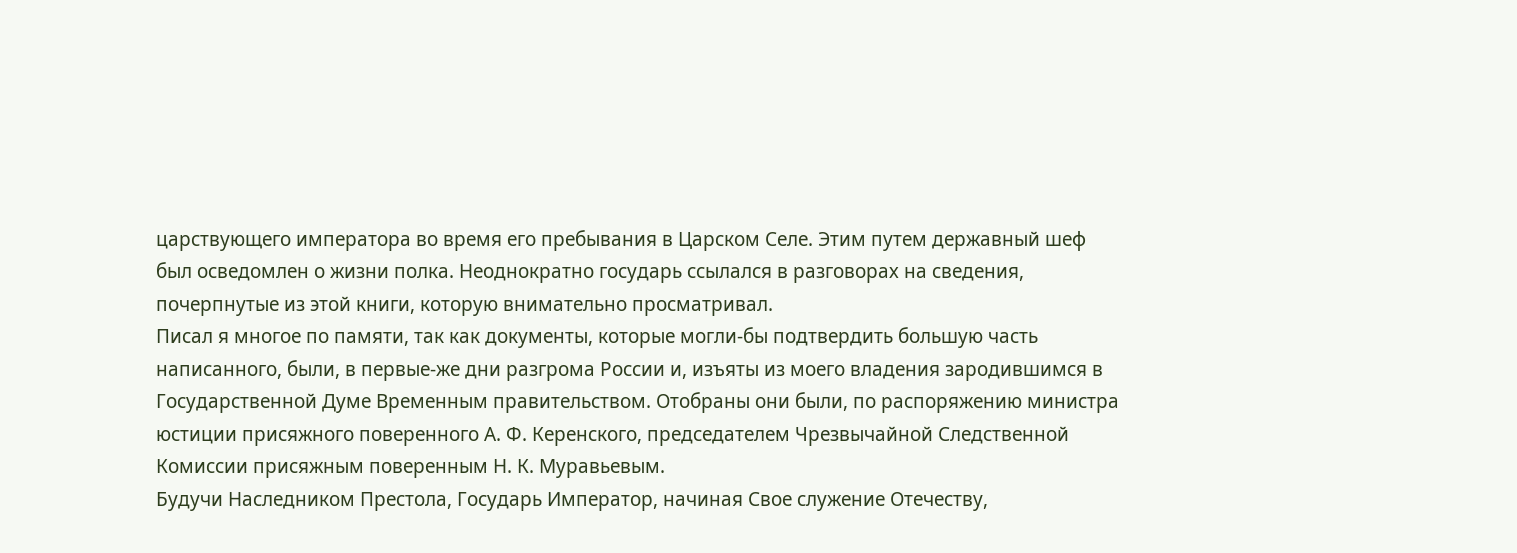царствующего императора во время его пребывания в Царском Селе. Этим путем державный шеф был осведомлен о жизни полка. Неоднократно государь ссылался в разговорах на сведения, почерпнутые из этой книги, которую внимательно просматривал.
Писал я многое по памяти, так как документы, которые могли-бы подтвердить большую часть написанного, были, в первые-же дни разгрома России и, изъяты из моего владения зародившимся в Государственной Думе Временным правительством. Отобраны они были, по распоряжению министра юстиции присяжного поверенного А. Ф. Керенского, председателем Чрезвычайной Следственной Комиссии присяжным поверенным Н. К. Муравьевым.
Будучи Наследником Престола, Государь Император, начиная Свое служение Отечеству,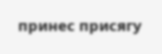принес присягу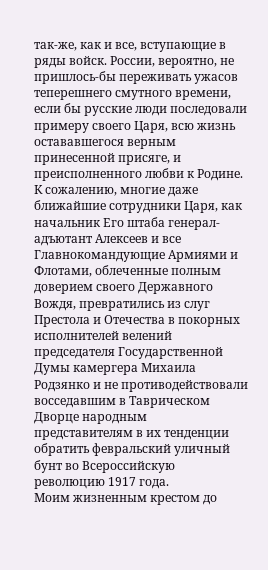так-же, как и все, вступающие в ряды войск. России, вероятно, не пришлось-бы переживать ужасов теперешнего смутного времени, если бы русские люди последовали примеру своего Царя, всю жизнь остававшегося верным принесенной присяге, и преисполненного любви к Родине. К сожалению, многие даже ближайшие сотрудники Царя, как начальник Его штаба генерал-адъютант Алексеев и все Главнокомандующие Армиями и Флотами, облеченные полным доверием своего Державного Вождя, превратились из слуг Престола и Отечества в покорных исполнителей велений председателя Государственной Думы камергера Михаила Родзянко и не противодействовали восседавшим в Таврическом Дворце народным представителям в их тенденции обратить февральский уличный бунт во Всероссийскую революцию 1917 года.
Моим жизненным крестом до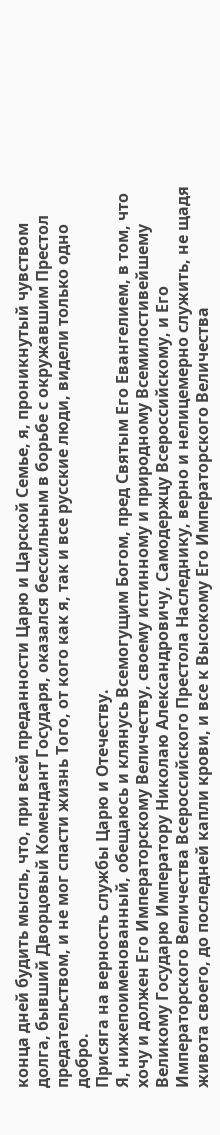конца дней будить мысль, что, при всей преданности Царю и Царской Семье, я, проникнутый чувством долга, бывший Дворцовый Комендант Государя, оказался бессильным в борьбе с окружавшим Престол предательством, и не мог спасти жизнь Того, от кого как я, так и все русские люди, видели только одно добро.
Присяга на верность службы Царю и Отечеству.
Я, нижепоименованный, обещаюсь и клянусь Всемогущим Богом, пред Святым Его Евангелием, в том, что хочу и должен Его Императорскому Величеству, своему истинному и природному Всемилостивейшему Великому Государю Императору Николаю Александровичу, Самодержцу Всероссийскому, и Его Императорского Величества Всероссийского Престола Наследнику, верно и нелицемерно служить, не щадя живота своего, до последней капли крови, и все к Высокому Его Императорского Величества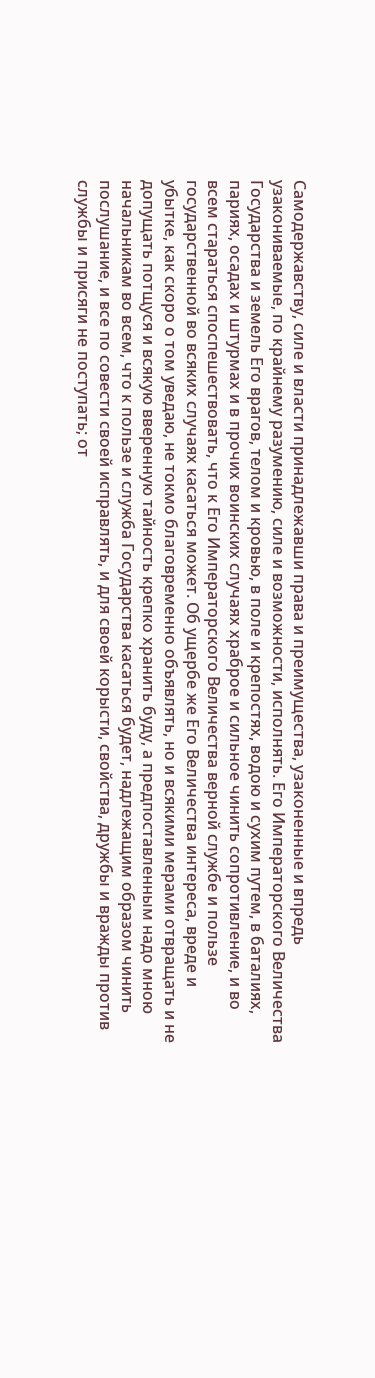Самодержавству, силе и власти принадлежавши права и преимущества, узаконенные и впредь узакониваемые, по крайнему разумению, силе и возможности, исполнять. Его Императорского Величества Государства и земель Его врагов, телом и кровью, в поле и крепостях, водою и сухим путем, в баталиях, париях, осадах и штурмах и в прочих воинских случаях храброе и сильное чинить сопротивление, и во всем стараться споспешествовать, что к Его Императорского Величества верной службе и пользе государственной во всяких случаях касаться может. Об ущербе же Его Величества интереса, вреде и убытке, как скоро о том уведаю, не токмо благовременно объявлять, но и всякими мерами отвращать и не допущать потщуся и всякую вверенную тайность крепко хранить буду, а предпоставленным надо мною начальникам во всем, что к пользе и служба Государства касаться будет, надлежащим образом чинить послушание, и все по совести своей исправлять, и для своей корысти, свойства, дружбы и вражды против службы и присяги не поступать; от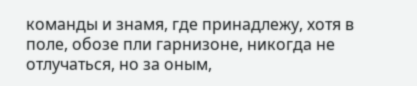команды и знамя, где принадлежу, хотя в поле, обозе пли гарнизоне, никогда не отлучаться, но за оным,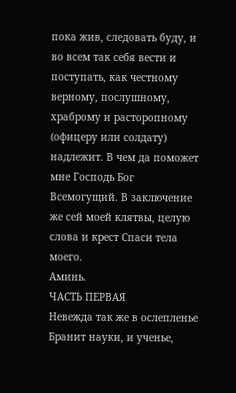пока жив, следовать буду, и во всем так себя вести и поступать, как честному верному, послушному, храброму и расторопному (офицеру или солдату) надлежит. В чем да поможет мне Господь Бог Всемогущий. В заключение же сей моей клятвы, целую слова и крест Спаси тела моего.
Аминь.
ЧАСТЬ ПЕРВАЯ
Невежда так же в ослепленье Бранит науки, и ученье,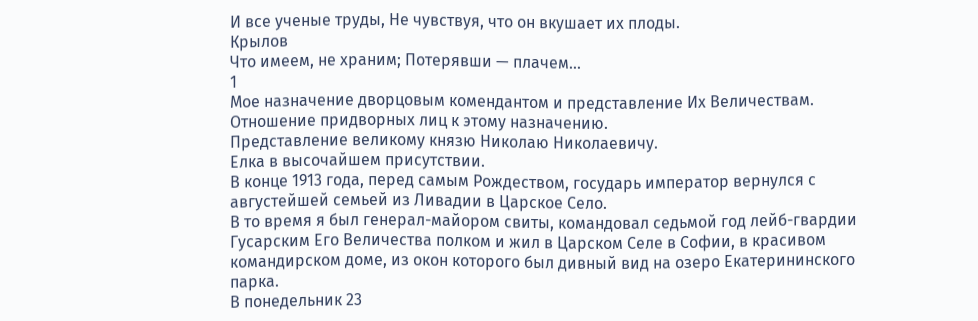И все ученые труды, Не чувствуя, что он вкушает их плоды.
Крылов
Что имеем, не храним; Потерявши — плачем...
1
Мое назначение дворцовым комендантом и представление Их Величествам.
Отношение придворных лиц к этому назначению.
Представление великому князю Николаю Николаевичу.
Елка в высочайшем присутствии.
В конце 1913 года, перед самым Рождеством, государь император вернулся с августейшей семьей из Ливадии в Царское Село.
В то время я был генерал-майором свиты, командовал седьмой год лейб-гвардии Гусарским Его Величества полком и жил в Царском Селе в Софии, в красивом командирском доме, из окон которого был дивный вид на озеро Екатерининского парка.
В понедельник 23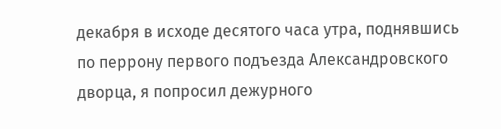декабря в исходе десятого часа утра, поднявшись по перрону первого подъезда Александровского дворца, я попросил дежурного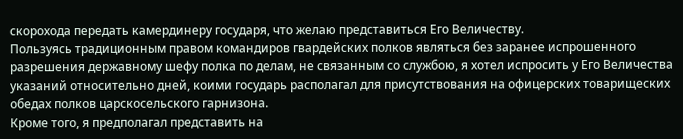скорохода передать камердинеру государя, что желаю представиться Его Величеству.
Пользуясь традиционным правом командиров гвардейских полков являться без заранее испрошенного разрешения державному шефу полка по делам, не связанным со службою, я хотел испросить у Его Величества указаний относительно дней, коими государь располагал для присутствования на офицерских товарищеских обедах полков царскосельского гарнизона.
Кроме того, я предполагал представить на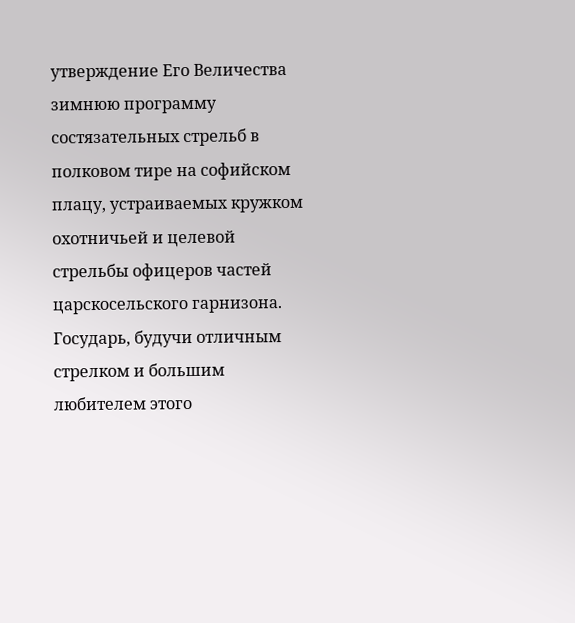утверждение Его Величества зимнюю программу состязательных стрельб в полковом тире на софийском плацу, устраиваемых кружком охотничьей и целевой стрельбы офицеров частей царскосельского гарнизона.
Государь, будучи отличным стрелком и большим любителем этого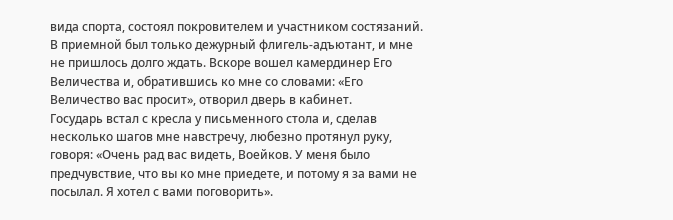вида спорта, состоял покровителем и участником состязаний.
В приемной был только дежурный флигель-адъютант, и мне не пришлось долго ждать. Вскоре вошел камердинер Его Величества и, обратившись ко мне со словами: «Его Величество вас просит», отворил дверь в кабинет.
Государь встал с кресла у письменного стола и, сделав несколько шагов мне навстречу, любезно протянул руку, говоря: «Очень рад вас видеть, Воейков. У меня было предчувствие, что вы ко мне приедете, и потому я за вами не посылал. Я хотел с вами поговорить».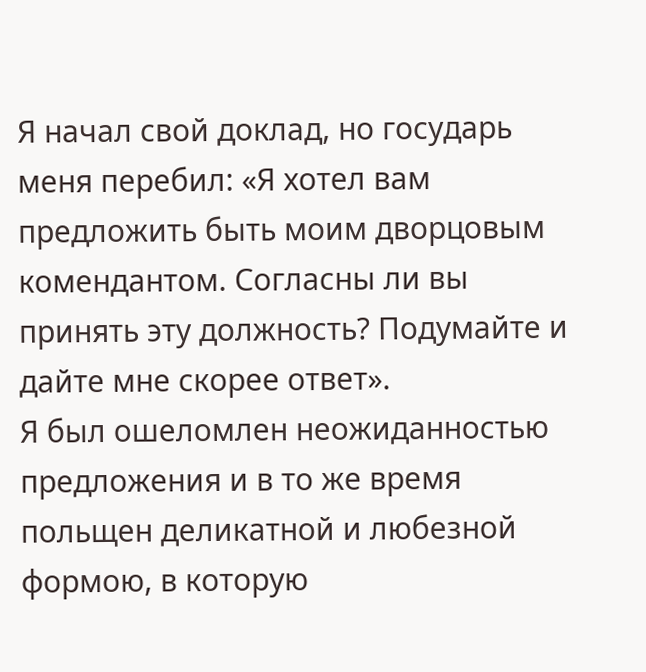Я начал свой доклад, но государь меня перебил: «Я хотел вам предложить быть моим дворцовым комендантом. Согласны ли вы принять эту должность? Подумайте и дайте мне скорее ответ».
Я был ошеломлен неожиданностью предложения и в то же время польщен деликатной и любезной формою, в которую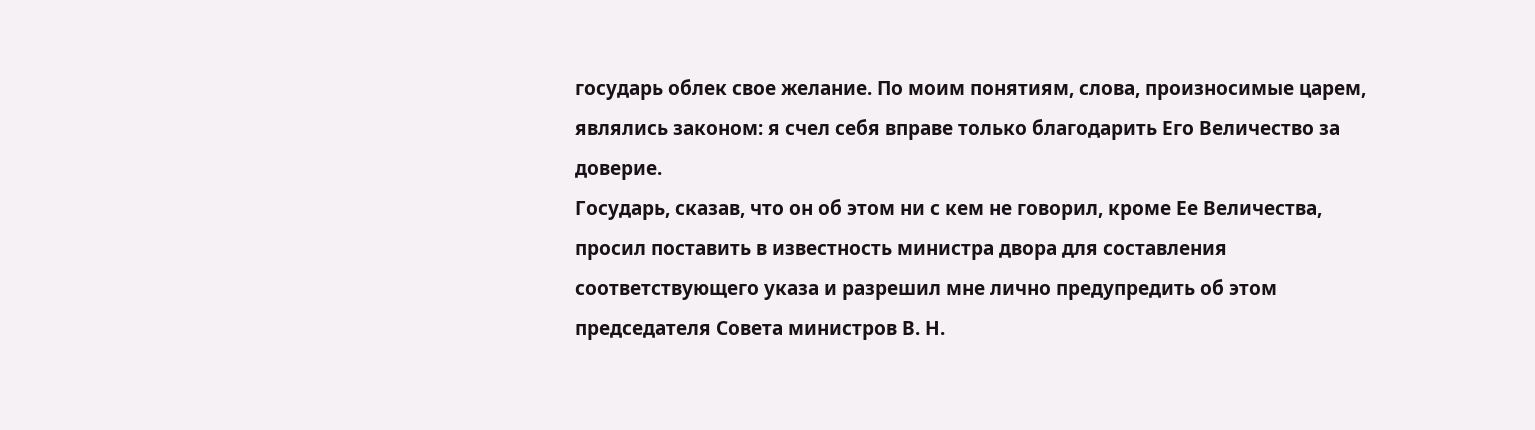государь облек свое желание. По моим понятиям, слова, произносимые царем, являлись законом: я счел себя вправе только благодарить Его Величество за доверие.
Государь, сказав, что он об этом ни с кем не говорил, кроме Ее Величества, просил поставить в известность министра двора для составления соответствующего указа и разрешил мне лично предупредить об этом председателя Совета министров В. Н.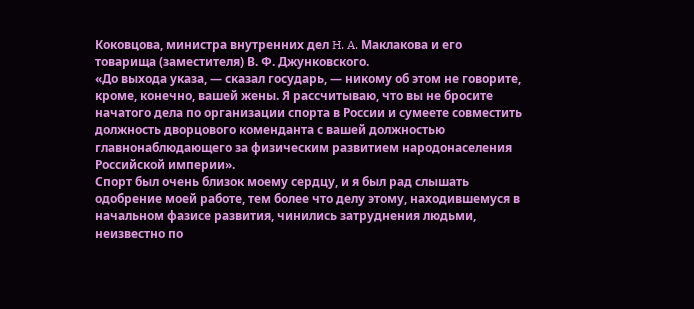Коковцова, министра внутренних дел H. A. Маклакова и его товарища (заместителя) В. Ф. Джунковского.
«До выхода указа, — сказал государь, — никому об этом не говорите, кроме, конечно, вашей жены. Я рассчитываю, что вы не бросите начатого дела по организации спорта в России и сумеете совместить должность дворцового коменданта с вашей должностью главнонаблюдающего за физическим развитием народонаселения Российской империи».
Спорт был очень близок моему сердцу, и я был рад слышать одобрение моей работе, тем более что делу этому, находившемуся в начальном фазисе развития, чинились затруднения людьми, неизвестно по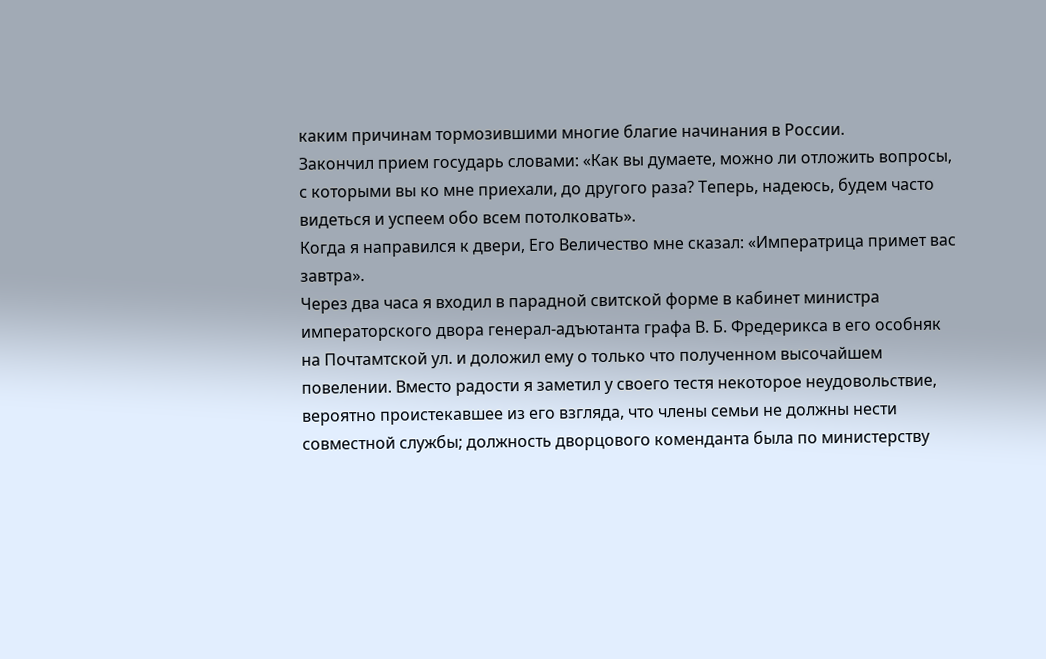каким причинам тормозившими многие благие начинания в России.
Закончил прием государь словами: «Как вы думаете, можно ли отложить вопросы, с которыми вы ко мне приехали, до другого раза? Теперь, надеюсь, будем часто видеться и успеем обо всем потолковать».
Когда я направился к двери, Его Величество мне сказал: «Императрица примет вас завтра».
Через два часа я входил в парадной свитской форме в кабинет министра императорского двора генерал-адъютанта графа В. Б. Фредерикса в его особняк на Почтамтской ул. и доложил ему о только что полученном высочайшем повелении. Вместо радости я заметил у своего тестя некоторое неудовольствие, вероятно проистекавшее из его взгляда, что члены семьи не должны нести совместной службы; должность дворцового коменданта была по министерству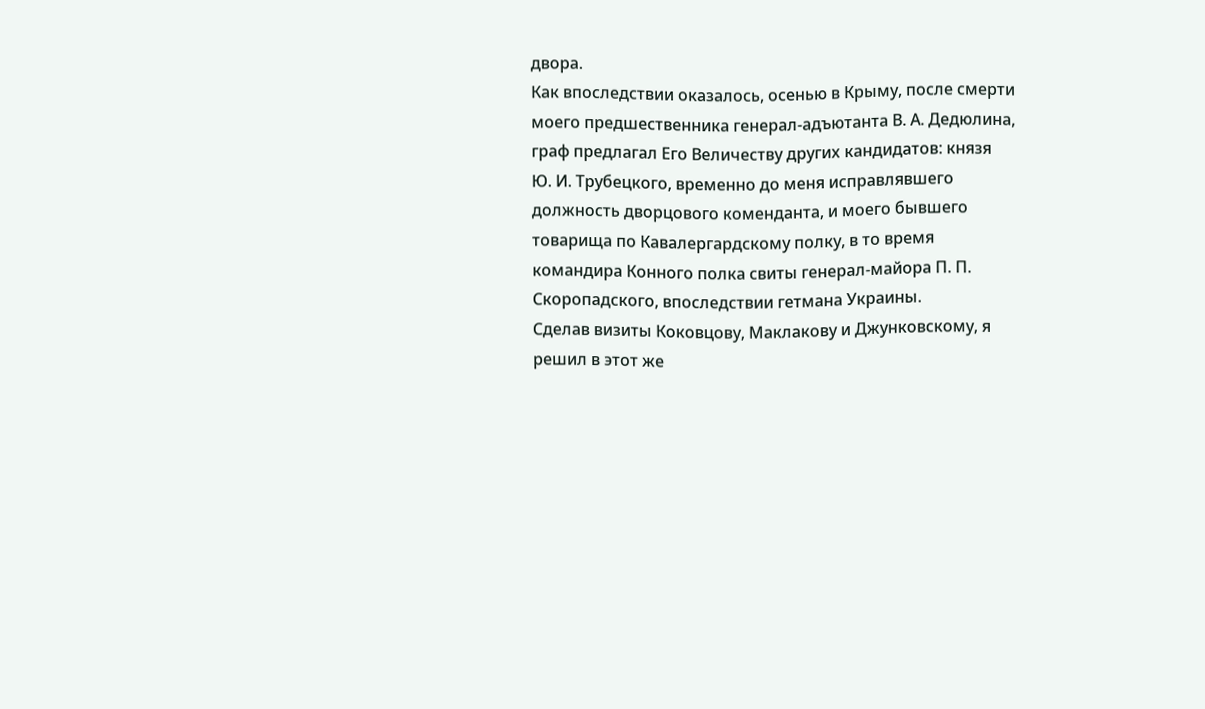двора.
Как впоследствии оказалось, осенью в Крыму, после смерти моего предшественника генерал-адъютанта В. А. Дедюлина, граф предлагал Его Величеству других кандидатов: князя
Ю. И. Трубецкого, временно до меня исправлявшего должность дворцового коменданта, и моего бывшего товарища по Кавалергардскому полку, в то время командира Конного полка свиты генерал-майора П. П. Скоропадского, впоследствии гетмана Украины.
Сделав визиты Коковцову, Маклакову и Джунковскому, я решил в этот же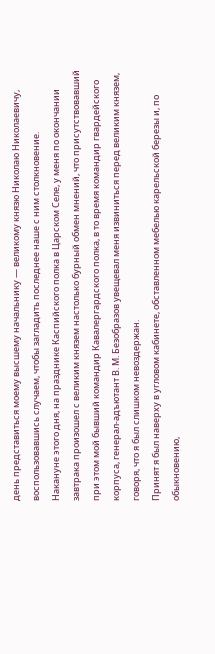день представиться моему высшему начальнику — великому князю Николаю Николаевичу, воспользовавшись случаем, чтобы загладить последнее наше с ним столкновение.
Накануне этого дня, на празднике Каспийского полка в Царском Селе, у меня по окончании завтрака произошел с великим князем настолько бурный обмен мнений, что присутствовавший при этом мой бывший командир Кавалергардского полка, в то время командир гвардейского корпуса, генерал-адъютант В. М. Безобразов увещевал меня извиниться перед великим князем, говоря, что я был слишком невоздержан.
Принят я был наверху в угловом кабинете, обставленном мебелью карельской березы и, по обыкновению,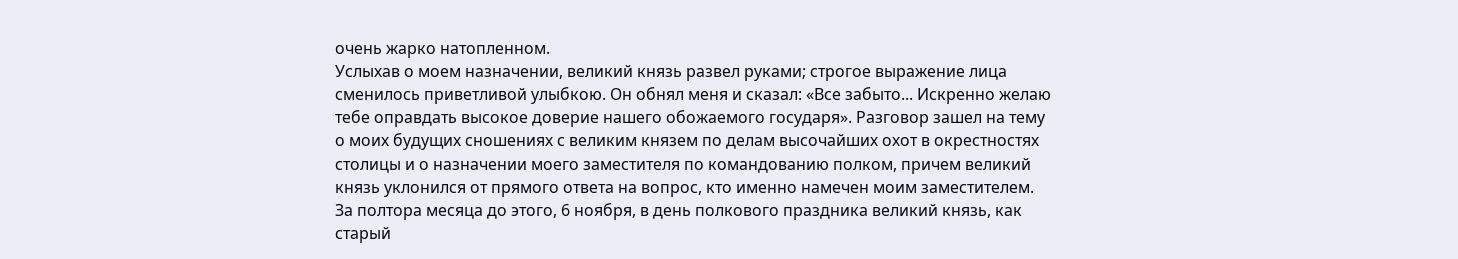очень жарко натопленном.
Услыхав о моем назначении, великий князь развел руками; строгое выражение лица сменилось приветливой улыбкою. Он обнял меня и сказал: «Все забыто... Искренно желаю тебе оправдать высокое доверие нашего обожаемого государя». Разговор зашел на тему о моих будущих сношениях с великим князем по делам высочайших охот в окрестностях столицы и о назначении моего заместителя по командованию полком, причем великий князь уклонился от прямого ответа на вопрос, кто именно намечен моим заместителем.
За полтора месяца до этого, 6 ноября, в день полкового праздника великий князь, как старый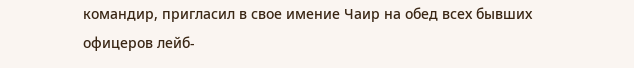командир, пригласил в свое имение Чаир на обед всех бывших офицеров лейб-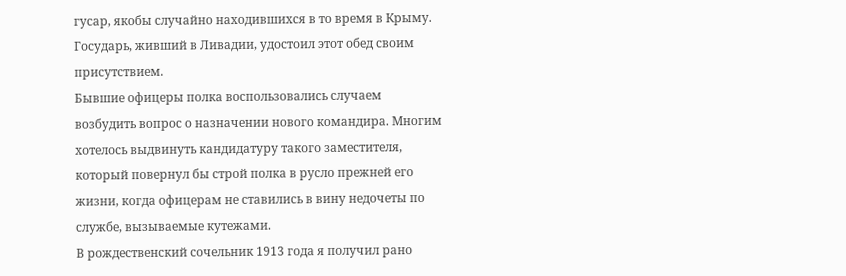гусар, якобы случайно находившихся в то время в Крыму.
Государь, живший в Ливадии, удостоил этот обед своим присутствием.
Бывшие офицеры полка воспользовались случаем возбудить вопрос о назначении нового командира. Многим хотелось выдвинуть кандидатуру такого заместителя, который повернул бы строй полка в русло прежней его жизни, когда офицерам не ставились в вину недочеты по службе, вызываемые кутежами.
В рождественский сочельник 1913 года я получил рано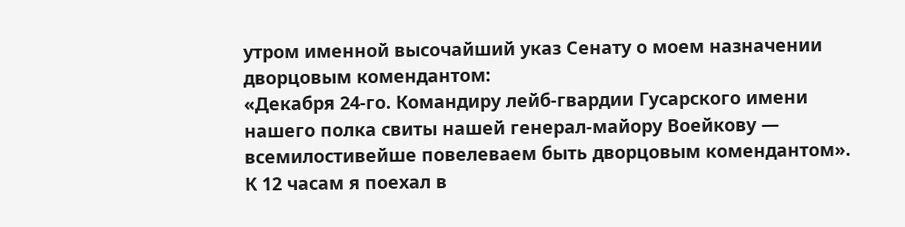утром именной высочайший указ Сенату о моем назначении дворцовым комендантом:
«Декабря 24-го. Командиру лейб-гвардии Гусарского имени нашего полка свиты нашей генерал-майору Воейкову — всемилостивейше повелеваем быть дворцовым комендантом».
К 12 часам я поехал в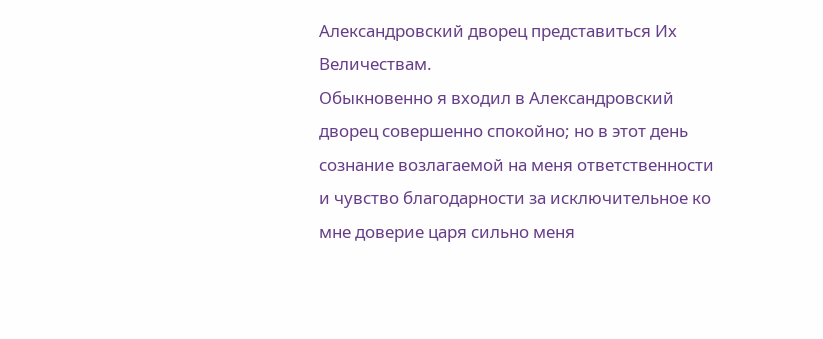Александровский дворец представиться Их Величествам.
Обыкновенно я входил в Александровский дворец совершенно спокойно; но в этот день сознание возлагаемой на меня ответственности и чувство благодарности за исключительное ко мне доверие царя сильно меня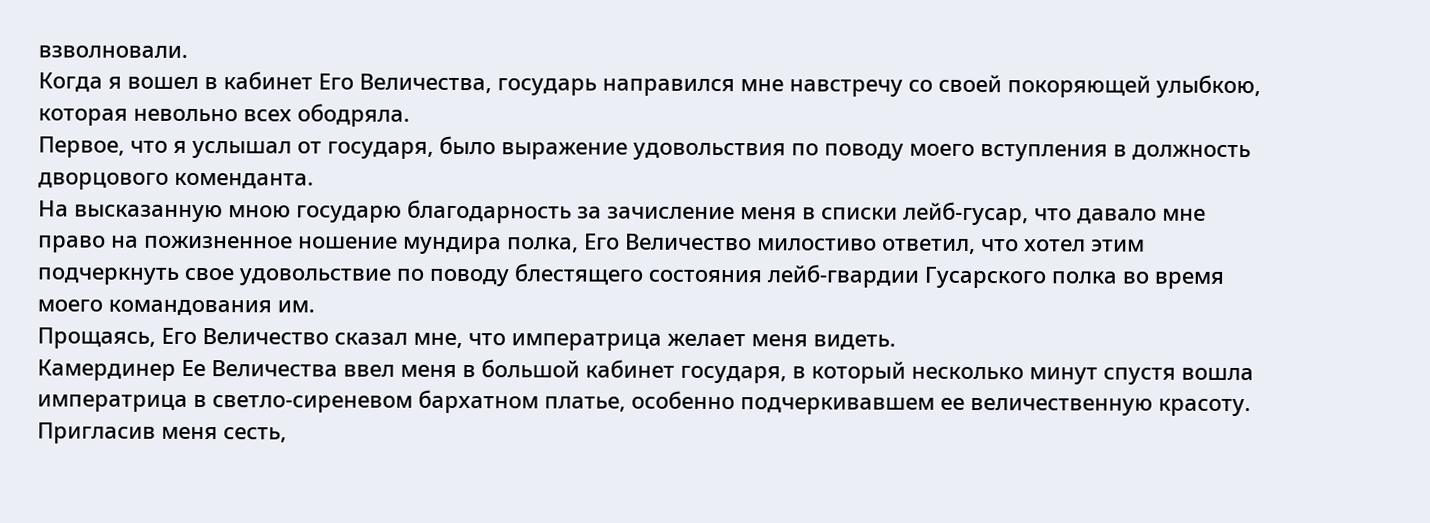взволновали.
Когда я вошел в кабинет Его Величества, государь направился мне навстречу со своей покоряющей улыбкою, которая невольно всех ободряла.
Первое, что я услышал от государя, было выражение удовольствия по поводу моего вступления в должность дворцового коменданта.
На высказанную мною государю благодарность за зачисление меня в списки лейб-гусар, что давало мне право на пожизненное ношение мундира полка, Его Величество милостиво ответил, что хотел этим подчеркнуть свое удовольствие по поводу блестящего состояния лейб-гвардии Гусарского полка во время моего командования им.
Прощаясь, Его Величество сказал мне, что императрица желает меня видеть.
Камердинер Ее Величества ввел меня в большой кабинет государя, в который несколько минут спустя вошла императрица в светло-сиреневом бархатном платье, особенно подчеркивавшем ее величественную красоту. Пригласив меня сесть,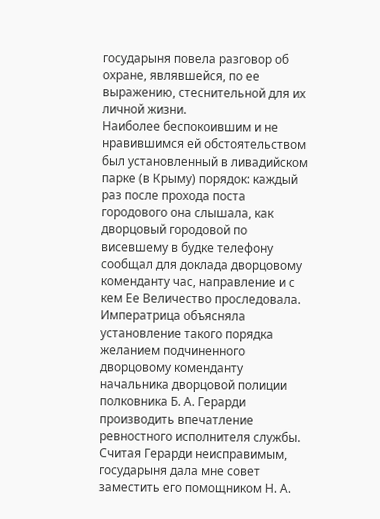государыня повела разговор об охране, являвшейся, по ее выражению, стеснительной для их личной жизни.
Наиболее беспокоившим и не нравившимся ей обстоятельством был установленный в ливадийском парке (в Крыму) порядок: каждый раз после прохода поста городового она слышала, как дворцовый городовой по висевшему в будке телефону сообщал для доклада дворцовому коменданту час, направление и с кем Ее Величество проследовала. Императрица объясняла установление такого порядка желанием подчиненного дворцовому коменданту начальника дворцовой полиции полковника Б. А. Герарди производить впечатление ревностного исполнителя службы.
Считая Герарди неисправимым, государыня дала мне совет заместить его помощником Н. А.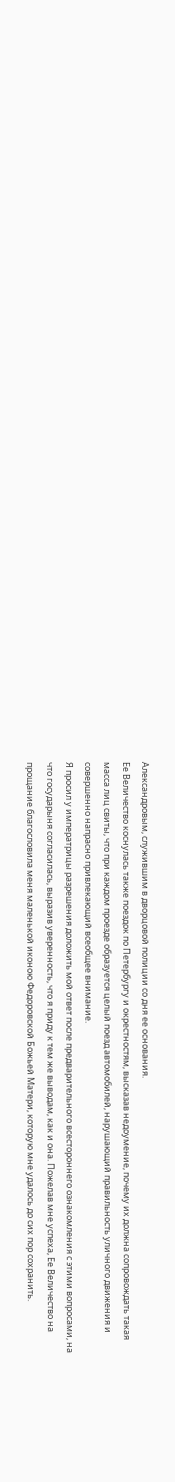Александровым, служившим в дворцовой полиции со дня ее основания.
Ее Величество коснулась также поездок по Петербургу и окрестностям, высказав недоумение, почему их должна сопровождать такая масса лиц свиты, что при каждом проезде образуется целый поезд автомобилей, нарушающий правильность уличного движения и совершенно напрасно привлекающий всеобщее внимание.
Я просил у императрицы разрешения доложить мой ответ после предварительного всестороннего ознакомления с этими вопросами, на что государыня согласилась, выразив уверенность, что я приду к тем же выводам, как и она. Пожелав мне успеха, Ее Величество на прощание благословила меня маленькой иконою Федоровской Божьей Матери, которую мне удалось до сих пор сохранить.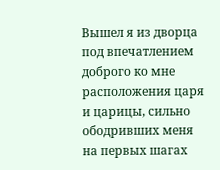Вышел я из дворца под впечатлением доброго ко мне расположения царя и царицы, сильно ободривших меня на первых шагах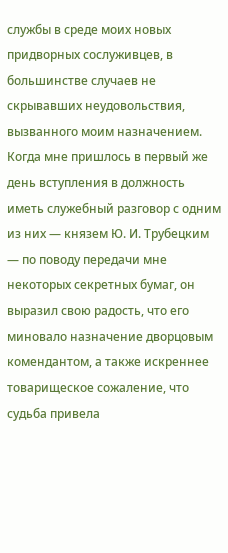службы в среде моих новых придворных сослуживцев, в большинстве случаев не скрывавших неудовольствия, вызванного моим назначением.
Когда мне пришлось в первый же день вступления в должность иметь служебный разговор с одним из них — князем Ю. И. Трубецким — по поводу передачи мне некоторых секретных бумаг, он выразил свою радость, что его миновало назначение дворцовым комендантом, а также искреннее товарищеское сожаление, что судьба привела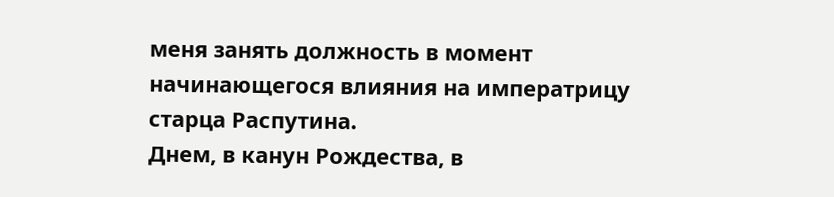меня занять должность в момент начинающегося влияния на императрицу старца Распутина.
Днем, в канун Рождества, в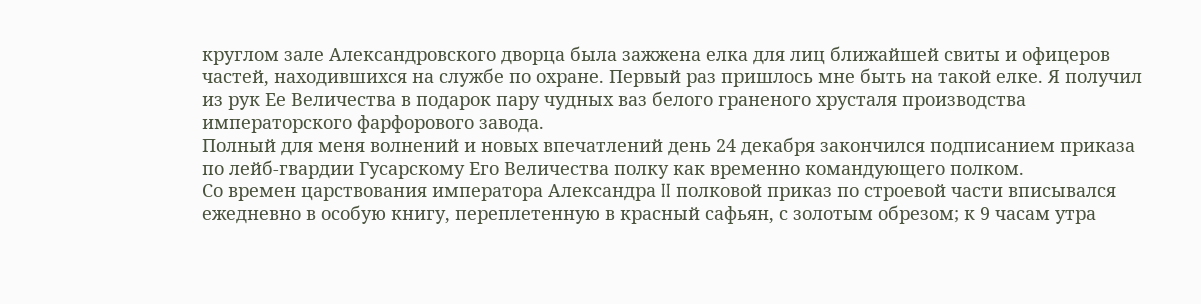круглом зале Александровского дворца была зажжена елка для лиц ближайшей свиты и офицеров частей, находившихся на службе по охране. Первый раз пришлось мне быть на такой елке. Я получил из рук Ее Величества в подарок пару чудных ваз белого граненого хрусталя производства императорского фарфорового завода.
Полный для меня волнений и новых впечатлений день 24 декабря закончился подписанием приказа по лейб-гвардии Гусарскому Его Величества полку как временно командующего полком.
Со времен царствования императора Александра II полковой приказ по строевой части вписывался ежедневно в особую книгу, переплетенную в красный сафьян, с золотым обрезом; к 9 часам утра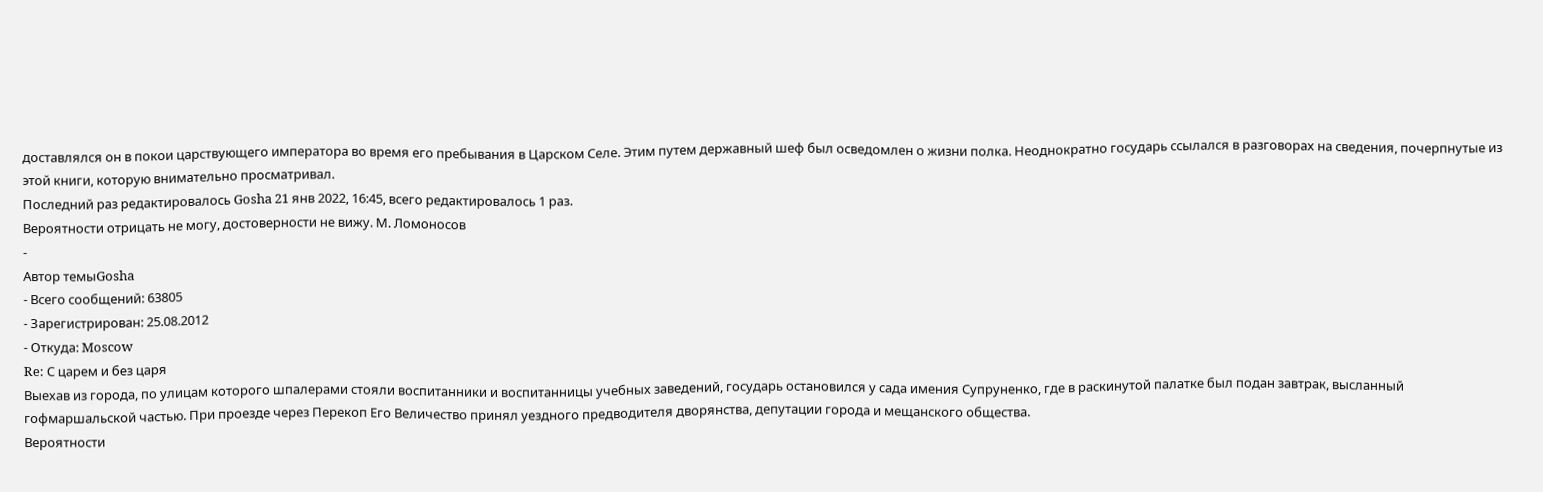доставлялся он в покои царствующего императора во время его пребывания в Царском Селе. Этим путем державный шеф был осведомлен о жизни полка. Неоднократно государь ссылался в разговорах на сведения, почерпнутые из этой книги, которую внимательно просматривал.
Последний раз редактировалось Gosha 21 янв 2022, 16:45, всего редактировалось 1 раз.
Вероятности отрицать не могу, достоверности не вижу. М. Ломоносов
-
Автор темыGosha
- Всего сообщений: 63805
- Зарегистрирован: 25.08.2012
- Откуда: Moscow
Re: С царем и без царя
Выехав из города, по улицам которого шпалерами стояли воспитанники и воспитанницы учебных заведений, государь остановился у сада имения Супруненко, где в раскинутой палатке был подан завтрак, высланный гофмаршальской частью. При проезде через Перекоп Его Величество принял уездного предводителя дворянства, депутации города и мещанского общества.
Вероятности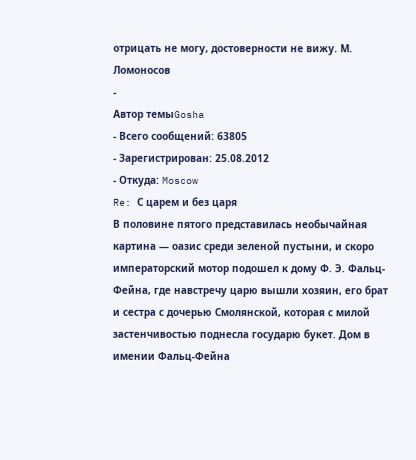отрицать не могу, достоверности не вижу. М. Ломоносов
-
Автор темыGosha
- Всего сообщений: 63805
- Зарегистрирован: 25.08.2012
- Откуда: Moscow
Re: С царем и без царя
В половине пятого представилась необычайная картина — оазис среди зеленой пустыни, и скоро императорский мотор подошел к дому Ф. Э. Фальц-Фейна, где навстречу царю вышли хозяин, его брат и сестра с дочерью Смолянской, которая с милой застенчивостью поднесла государю букет. Дом в имении Фальц-Фейна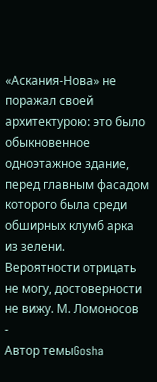«Аскания-Нова» не поражал своей архитектурою: это было обыкновенное одноэтажное здание, перед главным фасадом которого была среди обширных клумб арка из зелени.
Вероятности отрицать не могу, достоверности не вижу. М. Ломоносов
-
Автор темыGosha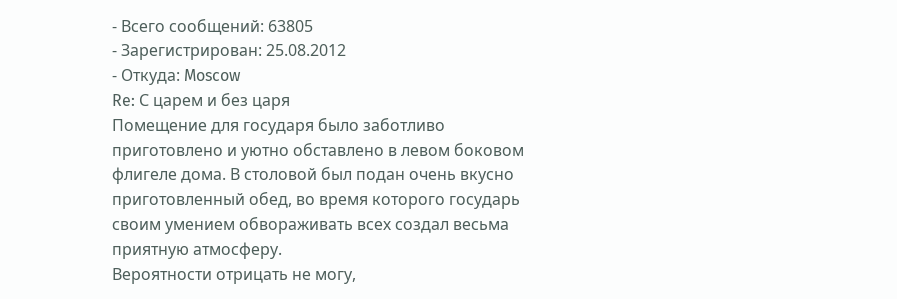- Всего сообщений: 63805
- Зарегистрирован: 25.08.2012
- Откуда: Moscow
Re: С царем и без царя
Помещение для государя было заботливо приготовлено и уютно обставлено в левом боковом флигеле дома. В столовой был подан очень вкусно приготовленный обед, во время которого государь своим умением обвораживать всех создал весьма приятную атмосферу.
Вероятности отрицать не могу,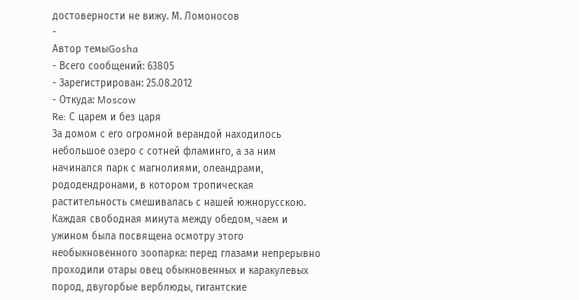достоверности не вижу. М. Ломоносов
-
Автор темыGosha
- Всего сообщений: 63805
- Зарегистрирован: 25.08.2012
- Откуда: Moscow
Re: С царем и без царя
За домом с его огромной верандой находилось небольшое озеро с сотней фламинго, а за ним начинался парк с магнолиями, олеандрами, рододендронами, в котором тропическая растительность смешивалась с нашей южнорусскою. Каждая свободная минута между обедом, чаем и ужином была посвящена осмотру этого необыкновенного зоопарка: перед глазами непрерывно проходили отары овец обыкновенных и каракулевых пород, двугорбые верблюды, гигантские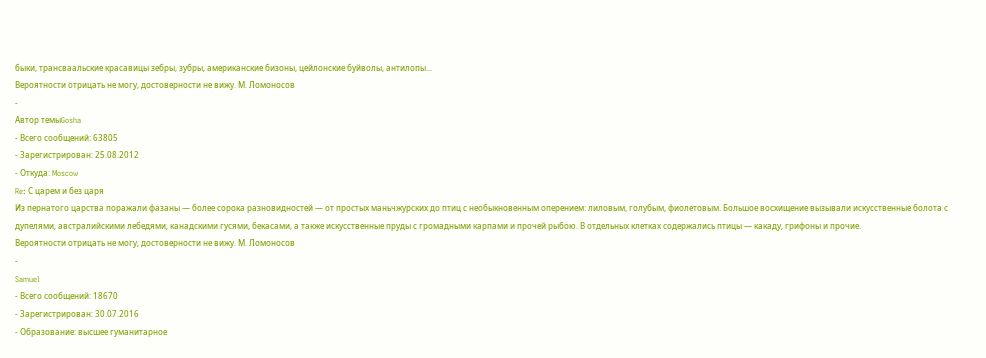быки, трансваальские красавицы зебры, зубры, американские бизоны, цейлонские буйволы, антилопы...
Вероятности отрицать не могу, достоверности не вижу. М. Ломоносов
-
Автор темыGosha
- Всего сообщений: 63805
- Зарегистрирован: 25.08.2012
- Откуда: Moscow
Re: С царем и без царя
Из пернатого царства поражали фазаны — более сорока разновидностей — от простых маньчжурских до птиц с необыкновенным оперением: лиловым, голубым, фиолетовым. Большое восхищение вызывали искусственные болота с дупелями, австралийскими лебедями, канадскими гусями, бекасами, а также искусственные пруды с громадными карпами и прочей рыбою. В отдельных клетках содержались птицы — какаду, грифоны и прочие.
Вероятности отрицать не могу, достоверности не вижу. М. Ломоносов
-
Samuel
- Всего сообщений: 18670
- Зарегистрирован: 30.07.2016
- Образование: высшее гуманитарное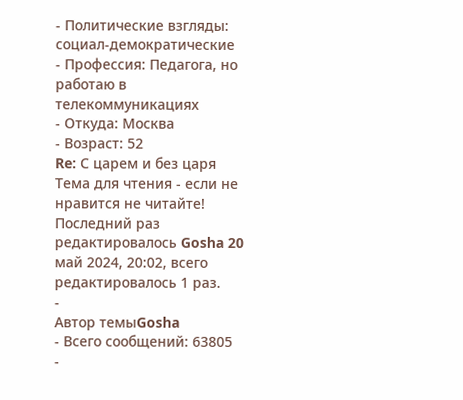- Политические взгляды: социал-демократические
- Профессия: Педагога, но работаю в телекоммуникациях
- Откуда: Москва
- Возраст: 52
Re: С царем и без царя
Тема для чтения - если не нравится не читайте!
Последний раз редактировалось Gosha 20 май 2024, 20:02, всего редактировалось 1 раз.
-
Автор темыGosha
- Всего сообщений: 63805
-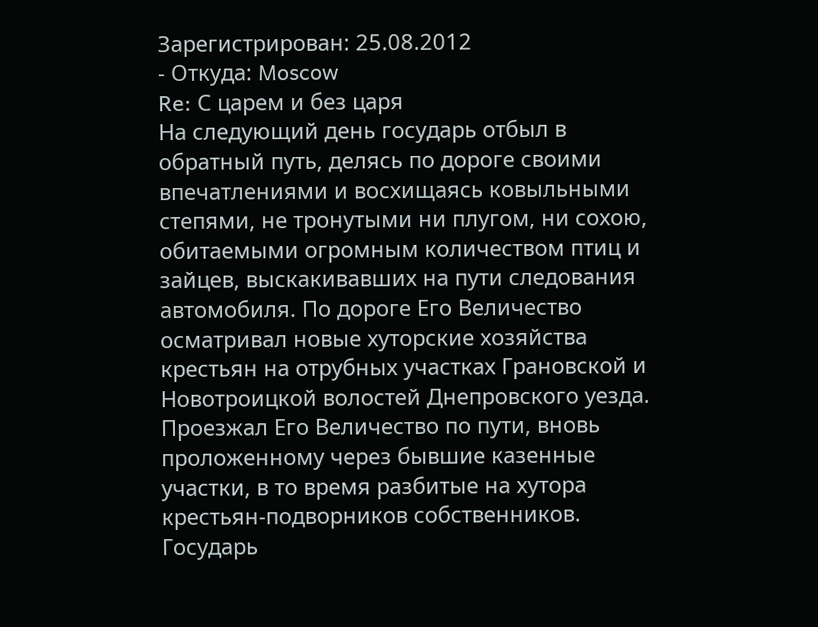Зарегистрирован: 25.08.2012
- Откуда: Moscow
Re: С царем и без царя
На следующий день государь отбыл в обратный путь, делясь по дороге своими впечатлениями и восхищаясь ковыльными степями, не тронутыми ни плугом, ни сохою, обитаемыми огромным количеством птиц и зайцев, выскакивавших на пути следования автомобиля. По дороге Его Величество осматривал новые хуторские хозяйства крестьян на отрубных участках Грановской и Новотроицкой волостей Днепровского уезда. Проезжал Его Величество по пути, вновь проложенному через бывшие казенные участки, в то время разбитые на хутора крестьян-подворников собственников. Государь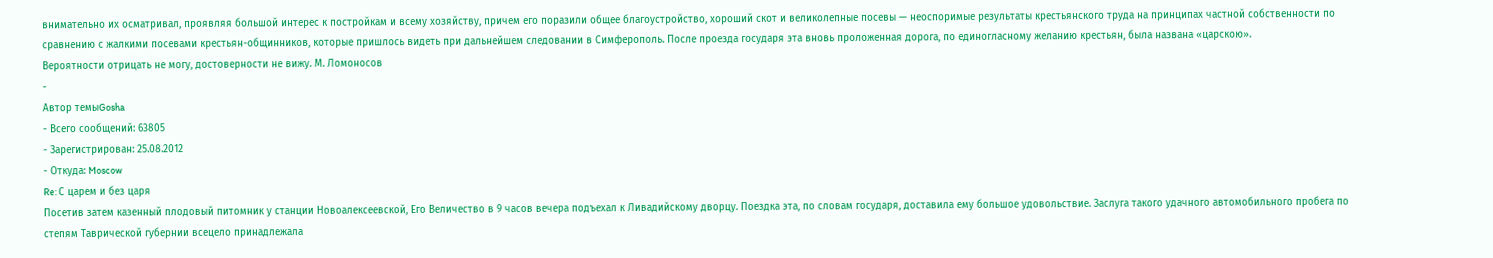внимательно их осматривал, проявляя большой интерес к постройкам и всему хозяйству, причем его поразили общее благоустройство, хороший скот и великолепные посевы — неоспоримые результаты крестьянского труда на принципах частной собственности по сравнению с жалкими посевами крестьян-общинников, которые пришлось видеть при дальнейшем следовании в Симферополь. После проезда государя эта вновь проложенная дорога, по единогласному желанию крестьян, была названа «царскою».
Вероятности отрицать не могу, достоверности не вижу. М. Ломоносов
-
Автор темыGosha
- Всего сообщений: 63805
- Зарегистрирован: 25.08.2012
- Откуда: Moscow
Re: С царем и без царя
Посетив затем казенный плодовый питомник у станции Новоалексеевской, Его Величество в 9 часов вечера подъехал к Ливадийскому дворцу. Поездка эта, по словам государя, доставила ему большое удовольствие. Заслуга такого удачного автомобильного пробега по степям Таврической губернии всецело принадлежала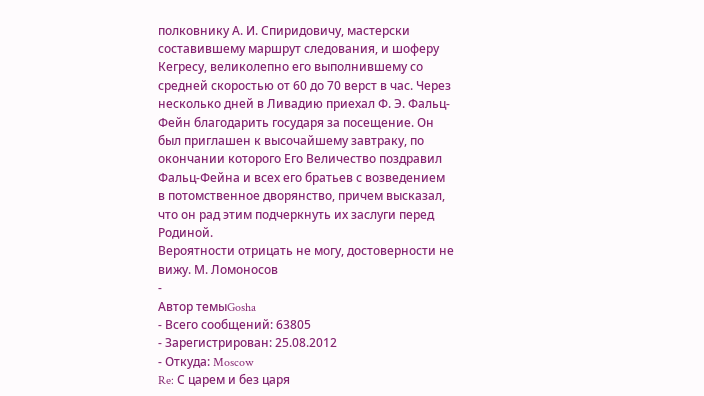полковнику А. И. Спиридовичу, мастерски составившему маршрут следования, и шоферу Кегресу, великолепно его выполнившему со средней скоростью от 60 до 70 верст в час. Через несколько дней в Ливадию приехал Ф. Э. Фальц-Фейн благодарить государя за посещение. Он был приглашен к высочайшему завтраку, по окончании которого Его Величество поздравил Фальц-Фейна и всех его братьев с возведением в потомственное дворянство, причем высказал, что он рад этим подчеркнуть их заслуги перед Родиной.
Вероятности отрицать не могу, достоверности не вижу. М. Ломоносов
-
Автор темыGosha
- Всего сообщений: 63805
- Зарегистрирован: 25.08.2012
- Откуда: Moscow
Re: С царем и без царя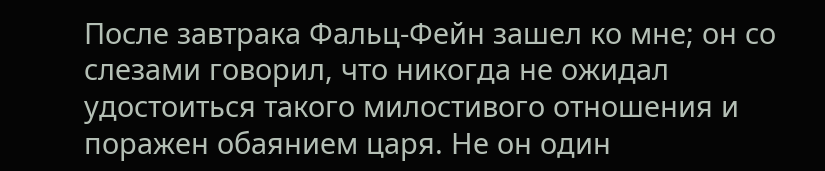После завтрака Фальц-Фейн зашел ко мне; он со слезами говорил, что никогда не ожидал удостоиться такого милостивого отношения и поражен обаянием царя. Не он один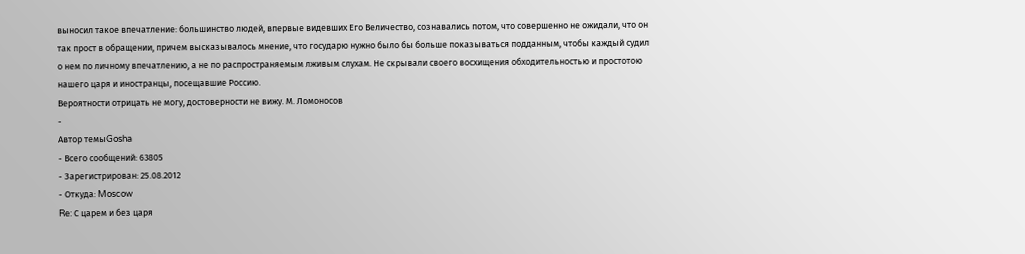выносил такое впечатление: большинство людей, впервые видевших Его Величество, сознавались потом, что совершенно не ожидали, что он так прост в обращении, причем высказывалось мнение, что государю нужно было бы больше показываться подданным, чтобы каждый судил о нем по личному впечатлению, а не по распространяемым лживым слухам. Не скрывали своего восхищения обходительностью и простотою нашего царя и иностранцы, посещавшие Россию.
Вероятности отрицать не могу, достоверности не вижу. М. Ломоносов
-
Автор темыGosha
- Всего сообщений: 63805
- Зарегистрирован: 25.08.2012
- Откуда: Moscow
Re: С царем и без царя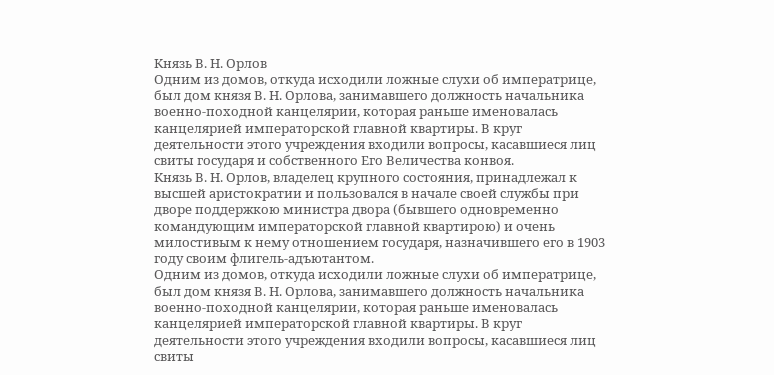Князь В. Н. Орлов
Одним из домов, откуда исходили ложные слухи об императрице, был дом князя В. Н. Орлова, занимавшего должность начальника военно-походной канцелярии, которая раньше именовалась канцелярией императорской главной квартиры. В круг деятельности этого учреждения входили вопросы, касавшиеся лиц свиты государя и собственного Его Величества конвоя.
Князь В. Н. Орлов, владелец крупного состояния, принадлежал к высшей аристократии и пользовался в начале своей службы при дворе поддержкою министра двора (бывшего одновременно командующим императорской главной квартирою) и очень милостивым к нему отношением государя, назначившего его в 1903 году своим флигель-адъютантом.
Одним из домов, откуда исходили ложные слухи об императрице, был дом князя В. Н. Орлова, занимавшего должность начальника военно-походной канцелярии, которая раньше именовалась канцелярией императорской главной квартиры. В круг деятельности этого учреждения входили вопросы, касавшиеся лиц свиты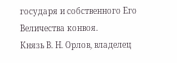государя и собственного Его Величества конвоя.
Князь В. Н. Орлов, владелец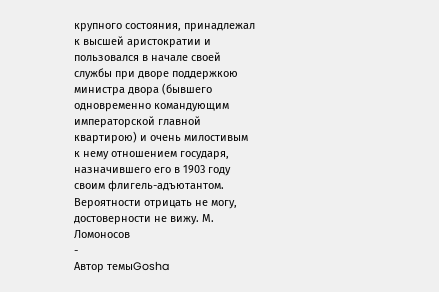крупного состояния, принадлежал к высшей аристократии и пользовался в начале своей службы при дворе поддержкою министра двора (бывшего одновременно командующим императорской главной квартирою) и очень милостивым к нему отношением государя, назначившего его в 1903 году своим флигель-адъютантом.
Вероятности отрицать не могу, достоверности не вижу. М. Ломоносов
-
Автор темыGosha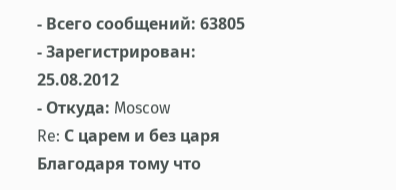- Всего сообщений: 63805
- Зарегистрирован: 25.08.2012
- Откуда: Moscow
Re: С царем и без царя
Благодаря тому что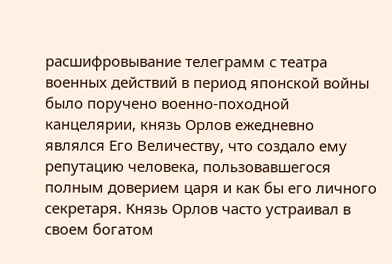расшифровывание телеграмм с театра военных действий в период японской войны было поручено военно-походной канцелярии, князь Орлов ежедневно являлся Его Величеству, что создало ему репутацию человека, пользовавшегося полным доверием царя и как бы его личного секретаря. Князь Орлов часто устраивал в своем богатом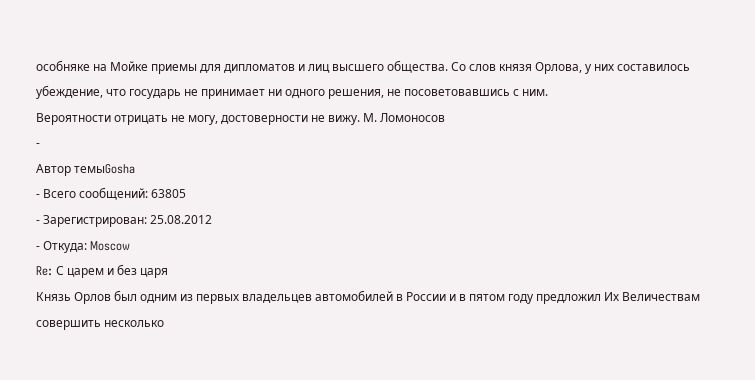особняке на Мойке приемы для дипломатов и лиц высшего общества. Со слов князя Орлова, у них составилось убеждение, что государь не принимает ни одного решения, не посоветовавшись с ним.
Вероятности отрицать не могу, достоверности не вижу. М. Ломоносов
-
Автор темыGosha
- Всего сообщений: 63805
- Зарегистрирован: 25.08.2012
- Откуда: Moscow
Re: С царем и без царя
Князь Орлов был одним из первых владельцев автомобилей в России и в пятом году предложил Их Величествам совершить несколько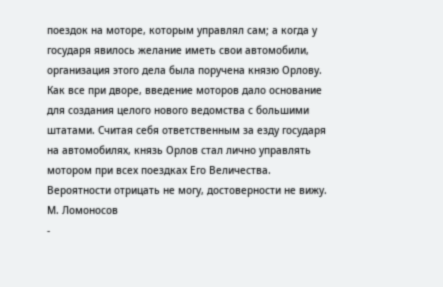поездок на моторе, которым управлял сам; а когда у государя явилось желание иметь свои автомобили, организация этого дела была поручена князю Орлову. Как все при дворе, введение моторов дало основание для создания целого нового ведомства с большими штатами. Считая себя ответственным за езду государя на автомобилях, князь Орлов стал лично управлять мотором при всех поездках Его Величества.
Вероятности отрицать не могу, достоверности не вижу. М. Ломоносов
-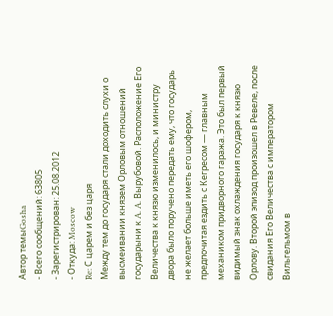Автор темыGosha
- Всего сообщений: 63805
- Зарегистрирован: 25.08.2012
- Откуда: Moscow
Re: С царем и без царя
Между тем до государя стали доходить слухи о высмеивании князем Орловым отношений государыни к A. A. Вырубовой. Расположение Его Величества к князю изменилось, и министру двора было поручено передать ему, что государь не желает больше иметь его шофером, предпочитая ездить с Кегресом — главным механиком придворного гаража. Это был первый видимый знак охлаждения государя к князю Орлову. Второй эпизод произошел в Ревеле, после свидания Его Величества с императором Вильгельмом в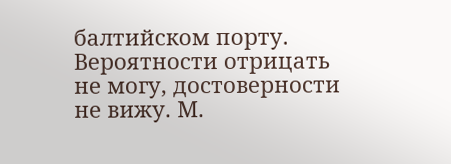балтийском порту.
Вероятности отрицать не могу, достоверности не вижу. М.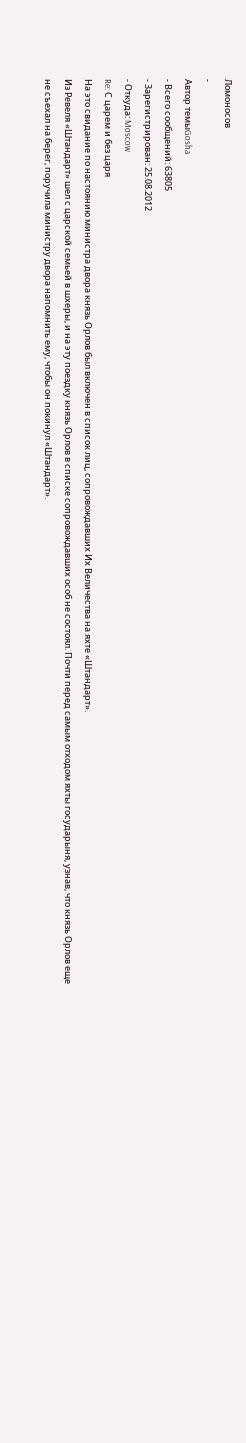Ломоносов
-
Автор темыGosha
- Всего сообщений: 63805
- Зарегистрирован: 25.08.2012
- Откуда: Moscow
Re: С царем и без царя
На это свидание по настоянию министра двора князь Орлов был включен в список лиц, сопровождавших Их Величества на яхте «Штандарт».
Из Ревеля «Штандарт» шел с царской семьей в шхеры, и на эту поездку князь Орлов в списке сопровождавших особ не состоял. Почти перед самым отходом яхты государыня, узнав, что князь Орлов еще не съехал на берег, поручила министру двора напомнить ему, чтобы он покинул «Штандарт».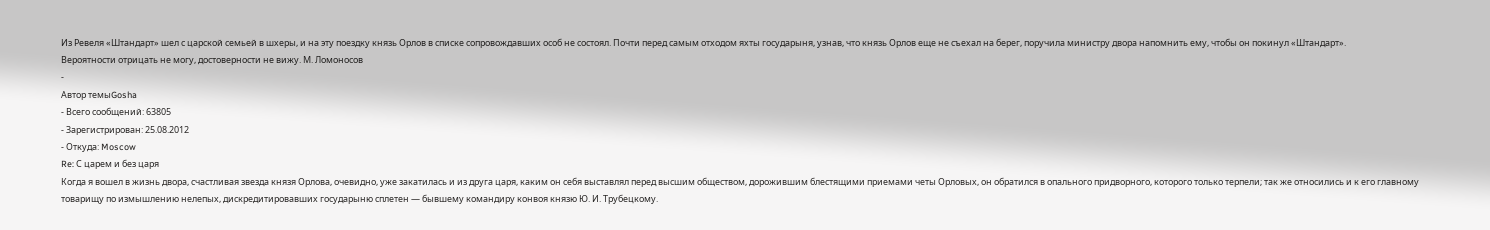Из Ревеля «Штандарт» шел с царской семьей в шхеры, и на эту поездку князь Орлов в списке сопровождавших особ не состоял. Почти перед самым отходом яхты государыня, узнав, что князь Орлов еще не съехал на берег, поручила министру двора напомнить ему, чтобы он покинул «Штандарт».
Вероятности отрицать не могу, достоверности не вижу. М. Ломоносов
-
Автор темыGosha
- Всего сообщений: 63805
- Зарегистрирован: 25.08.2012
- Откуда: Moscow
Re: С царем и без царя
Когда я вошел в жизнь двора, счастливая звезда князя Орлова, очевидно, уже закатилась и из друга царя, каким он себя выставлял перед высшим обществом, дорожившим блестящими приемами четы Орловых, он обратился в опального придворного, которого только терпели; так же относились и к его главному товарищу по измышлению нелепых, дискредитировавших государыню сплетен — бывшему командиру конвоя князю Ю. И. Трубецкому.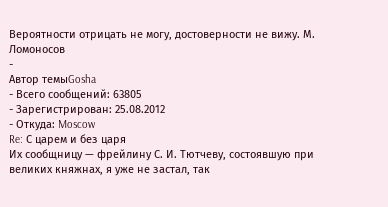Вероятности отрицать не могу, достоверности не вижу. М. Ломоносов
-
Автор темыGosha
- Всего сообщений: 63805
- Зарегистрирован: 25.08.2012
- Откуда: Moscow
Re: С царем и без царя
Их сообщницу — фрейлину С. И. Тютчеву, состоявшую при великих княжнах, я уже не застал, так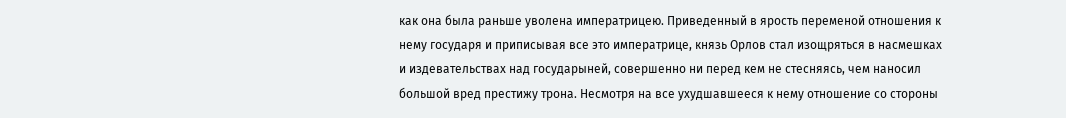как она была раньше уволена императрицею. Приведенный в ярость переменой отношения к нему государя и приписывая все это императрице, князь Орлов стал изощряться в насмешках и издевательствах над государыней, совершенно ни перед кем не стесняясь, чем наносил большой вред престижу трона. Несмотря на все ухудшавшееся к нему отношение со стороны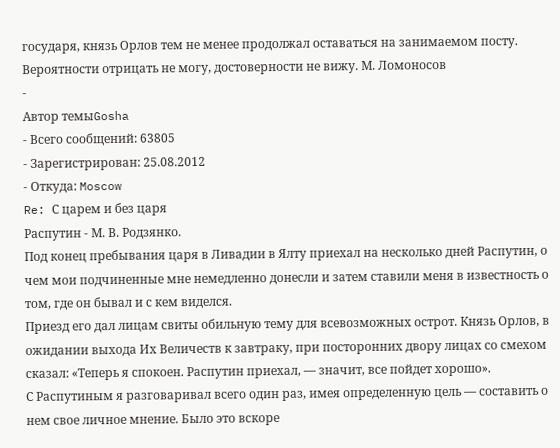государя, князь Орлов тем не менее продолжал оставаться на занимаемом посту.
Вероятности отрицать не могу, достоверности не вижу. М. Ломоносов
-
Автор темыGosha
- Всего сообщений: 63805
- Зарегистрирован: 25.08.2012
- Откуда: Moscow
Re: С царем и без царя
Распутин - М. В. Родзянко.
Под конец пребывания царя в Ливадии в Ялту приехал на несколько дней Распутин, о чем мои подчиненные мне немедленно донесли и затем ставили меня в известность о том, где он бывал и с кем виделся.
Приезд его дал лицам свиты обильную тему для всевозможных острот. Князь Орлов, в ожидании выхода Их Величеств к завтраку, при посторонних двору лицах со смехом сказал: «Теперь я спокоен. Распутин приехал, — значит, все пойдет хорошо».
С Распутиным я разговаривал всего один раз, имея определенную цель — составить о нем свое личное мнение. Было это вскоре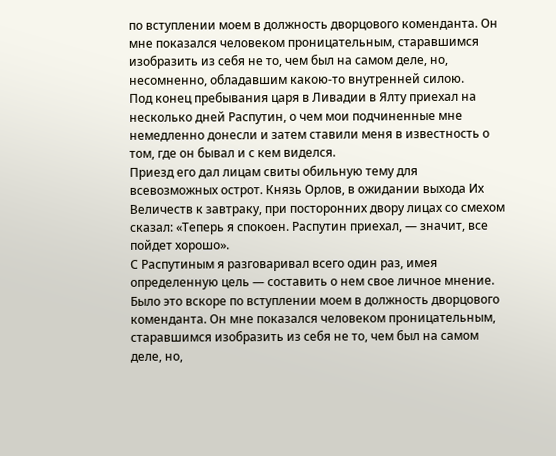по вступлении моем в должность дворцового коменданта. Он мне показался человеком проницательным, старавшимся изобразить из себя не то, чем был на самом деле, но, несомненно, обладавшим какою-то внутренней силою.
Под конец пребывания царя в Ливадии в Ялту приехал на несколько дней Распутин, о чем мои подчиненные мне немедленно донесли и затем ставили меня в известность о том, где он бывал и с кем виделся.
Приезд его дал лицам свиты обильную тему для всевозможных острот. Князь Орлов, в ожидании выхода Их Величеств к завтраку, при посторонних двору лицах со смехом сказал: «Теперь я спокоен. Распутин приехал, — значит, все пойдет хорошо».
С Распутиным я разговаривал всего один раз, имея определенную цель — составить о нем свое личное мнение. Было это вскоре по вступлении моем в должность дворцового коменданта. Он мне показался человеком проницательным, старавшимся изобразить из себя не то, чем был на самом деле, но,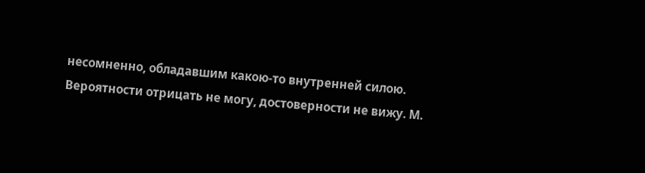несомненно, обладавшим какою-то внутренней силою.
Вероятности отрицать не могу, достоверности не вижу. М.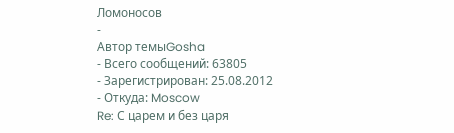Ломоносов
-
Автор темыGosha
- Всего сообщений: 63805
- Зарегистрирован: 25.08.2012
- Откуда: Moscow
Re: С царем и без царя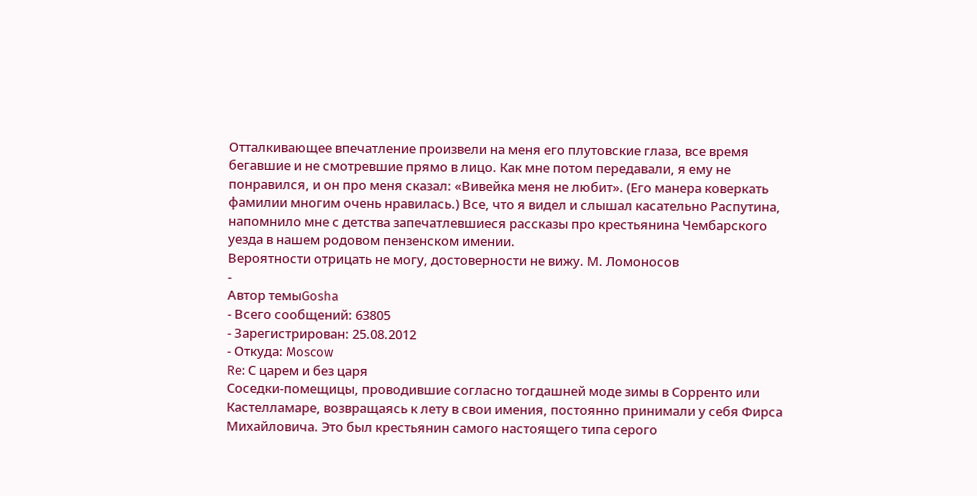Отталкивающее впечатление произвели на меня его плутовские глаза, все время бегавшие и не смотревшие прямо в лицо. Как мне потом передавали, я ему не понравился, и он про меня сказал: «Вивейка меня не любит». (Его манера коверкать фамилии многим очень нравилась.) Все, что я видел и слышал касательно Распутина, напомнило мне с детства запечатлевшиеся рассказы про крестьянина Чембарского уезда в нашем родовом пензенском имении.
Вероятности отрицать не могу, достоверности не вижу. М. Ломоносов
-
Автор темыGosha
- Всего сообщений: 63805
- Зарегистрирован: 25.08.2012
- Откуда: Moscow
Re: С царем и без царя
Соседки-помещицы, проводившие согласно тогдашней моде зимы в Сорренто или Кастелламаре, возвращаясь к лету в свои имения, постоянно принимали у себя Фирса Михайловича. Это был крестьянин самого настоящего типа серого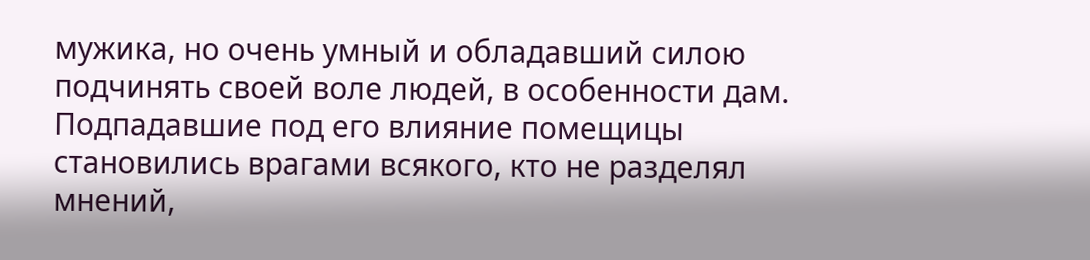мужика, но очень умный и обладавший силою подчинять своей воле людей, в особенности дам. Подпадавшие под его влияние помещицы становились врагами всякого, кто не разделял мнений,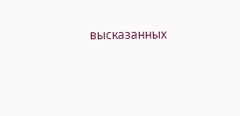высказанных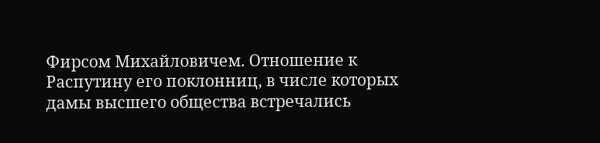Фирсом Михайловичем. Отношение к Распутину его поклонниц, в числе которых дамы высшего общества встречались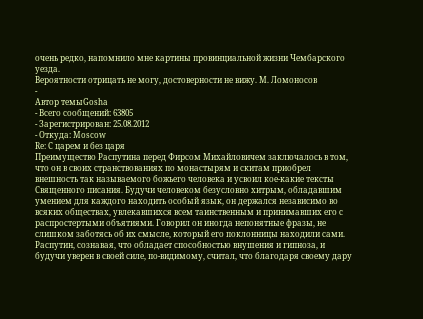очень редко, напомнило мне картины провинциальной жизни Чембарского уезда.
Вероятности отрицать не могу, достоверности не вижу. М. Ломоносов
-
Автор темыGosha
- Всего сообщений: 63805
- Зарегистрирован: 25.08.2012
- Откуда: Moscow
Re: С царем и без царя
Преимущество Распутина перед Фирсом Михайловичем заключалось в том, что он в своих странствованиях по монастырям и скитам приобрел внешность так называемого божьего человека и усвоил кое-какие тексты Священного писания. Будучи человеком безусловно хитрым, обладавшим умением для каждого находить особый язык, он держался независимо во всяких обществах, увлекавшихся всем таинственным и принимавших его с распростертыми объятиями. Говорил он иногда непонятные фразы, не слишком заботясь об их смысле, который его поклонницы находили сами. Распутин, сознавая, что обладает способностью внушения и гипноза, и будучи уверен в своей силе, по-видимому, считал, что благодаря своему дару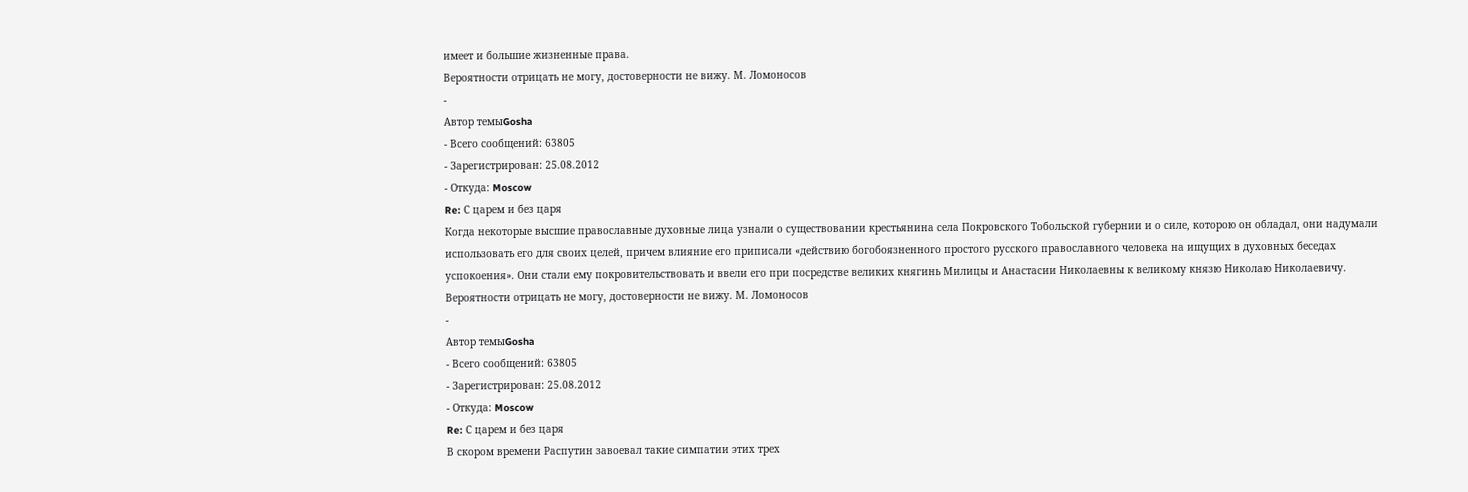имеет и большие жизненные права.
Вероятности отрицать не могу, достоверности не вижу. М. Ломоносов
-
Автор темыGosha
- Всего сообщений: 63805
- Зарегистрирован: 25.08.2012
- Откуда: Moscow
Re: С царем и без царя
Когда некоторые высшие православные духовные лица узнали о существовании крестьянина села Покровского Тобольской губернии и о силе, которою он обладал, они надумали использовать его для своих целей, причем влияние его приписали «действию богобоязненного простого русского православного человека на ищущих в духовных беседах успокоения». Они стали ему покровительствовать и ввели его при посредстве великих княгинь Милицы и Анастасии Николаевны к великому князю Николаю Николаевичу.
Вероятности отрицать не могу, достоверности не вижу. М. Ломоносов
-
Автор темыGosha
- Всего сообщений: 63805
- Зарегистрирован: 25.08.2012
- Откуда: Moscow
Re: С царем и без царя
В скором времени Распутин завоевал такие симпатии этих трех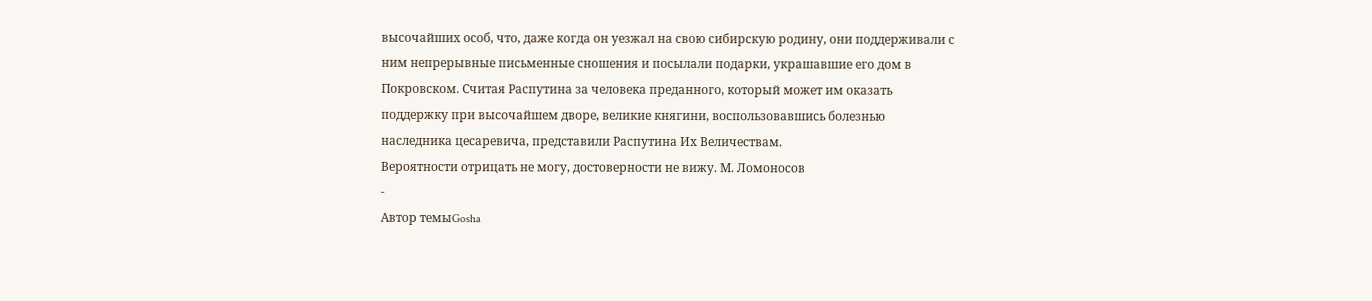высочайших особ, что, даже когда он уезжал на свою сибирскую родину, они поддерживали с ним непрерывные письменные сношения и посылали подарки, украшавшие его дом в Покровском. Считая Распутина за человека преданного, который может им оказать поддержку при высочайшем дворе, великие княгини, воспользовавшись болезнью наследника цесаревича, представили Распутина Их Величествам.
Вероятности отрицать не могу, достоверности не вижу. М. Ломоносов
-
Автор темыGosha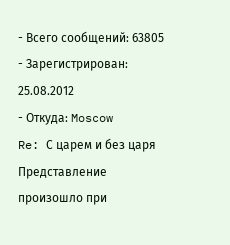- Всего сообщений: 63805
- Зарегистрирован: 25.08.2012
- Откуда: Moscow
Re: С царем и без царя
Представление произошло при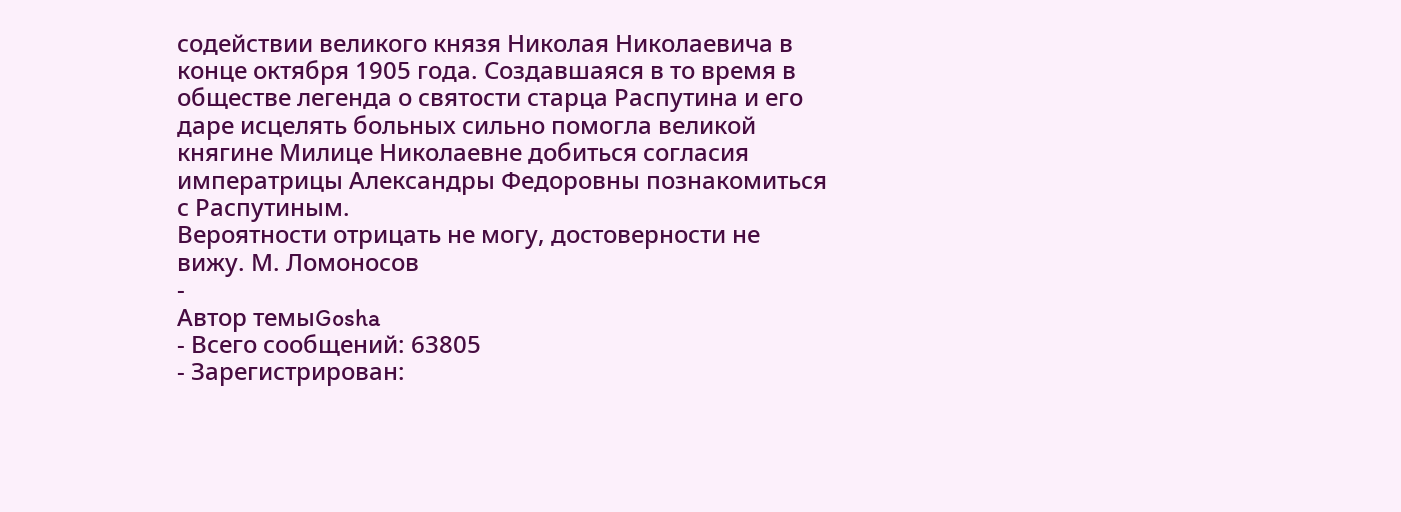содействии великого князя Николая Николаевича в конце октября 1905 года. Создавшаяся в то время в обществе легенда о святости старца Распутина и его даре исцелять больных сильно помогла великой княгине Милице Николаевне добиться согласия императрицы Александры Федоровны познакомиться с Распутиным.
Вероятности отрицать не могу, достоверности не вижу. М. Ломоносов
-
Автор темыGosha
- Всего сообщений: 63805
- Зарегистрирован: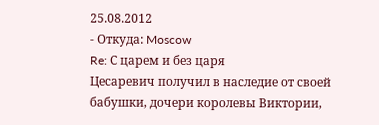25.08.2012
- Откуда: Moscow
Re: С царем и без царя
Цесаревич получил в наследие от своей бабушки, дочери королевы Виктории,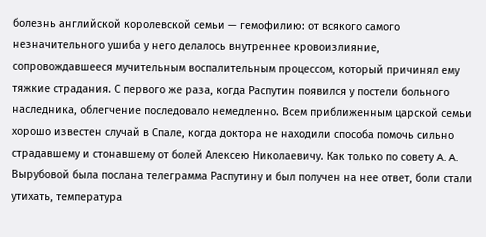болезнь английской королевской семьи — гемофилию: от всякого самого незначительного ушиба у него делалось внутреннее кровоизлияние, сопровождавшееся мучительным воспалительным процессом, который причинял ему тяжкие страдания. С первого же раза, когда Распутин появился у постели больного наследника, облегчение последовало немедленно. Всем приближенным царской семьи хорошо известен случай в Спале, когда доктора не находили способа помочь сильно страдавшему и стонавшему от болей Алексею Николаевичу. Как только по совету A. A. Вырубовой была послана телеграмма Распутину и был получен на нее ответ, боли стали утихать, температура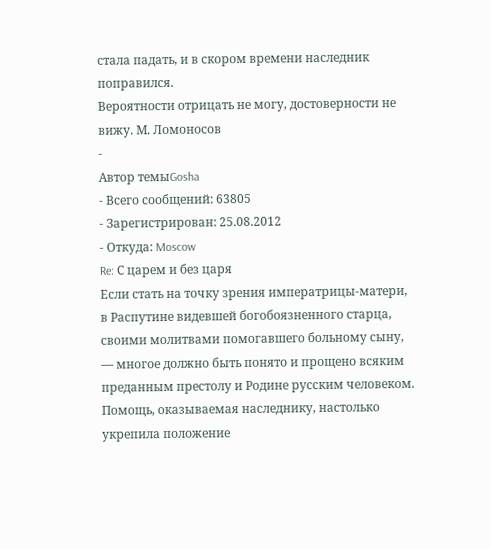стала падать, и в скором времени наследник поправился.
Вероятности отрицать не могу, достоверности не вижу. М. Ломоносов
-
Автор темыGosha
- Всего сообщений: 63805
- Зарегистрирован: 25.08.2012
- Откуда: Moscow
Re: С царем и без царя
Если стать на точку зрения императрицы-матери, в Распутине видевшей богобоязненного старца, своими молитвами помогавшего больному сыну, — многое должно быть понято и прощено всяким преданным престолу и Родине русским человеком. Помощь, оказываемая наследнику, настолько укрепила положение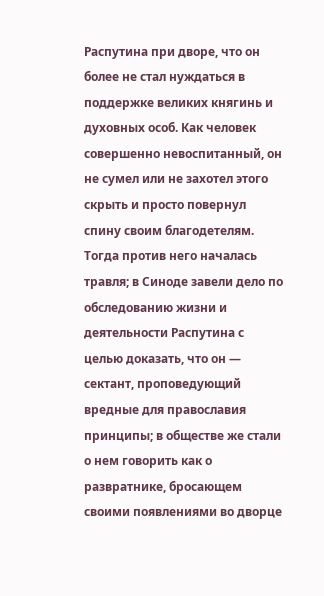Распутина при дворе, что он более не стал нуждаться в поддержке великих княгинь и духовных особ. Как человек совершенно невоспитанный, он не сумел или не захотел этого скрыть и просто повернул спину своим благодетелям. Тогда против него началась травля; в Синоде завели дело по обследованию жизни и деятельности Распутина с целью доказать, что он — сектант, проповедующий вредные для православия принципы; в обществе же стали о нем говорить как о развратнике, бросающем своими появлениями во дворце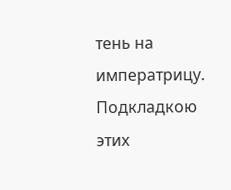тень на императрицу. Подкладкою этих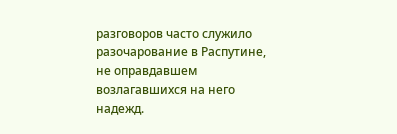разговоров часто служило разочарование в Распутине, не оправдавшем возлагавшихся на него надежд.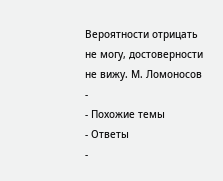Вероятности отрицать не могу, достоверности не вижу. М. Ломоносов
-
- Похожие темы
- Ответы
-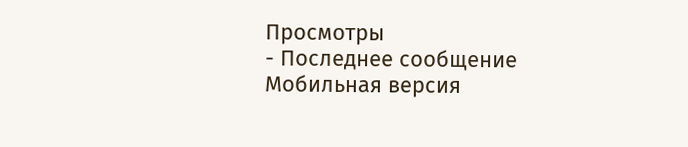Просмотры
- Последнее сообщение
Мобильная версия